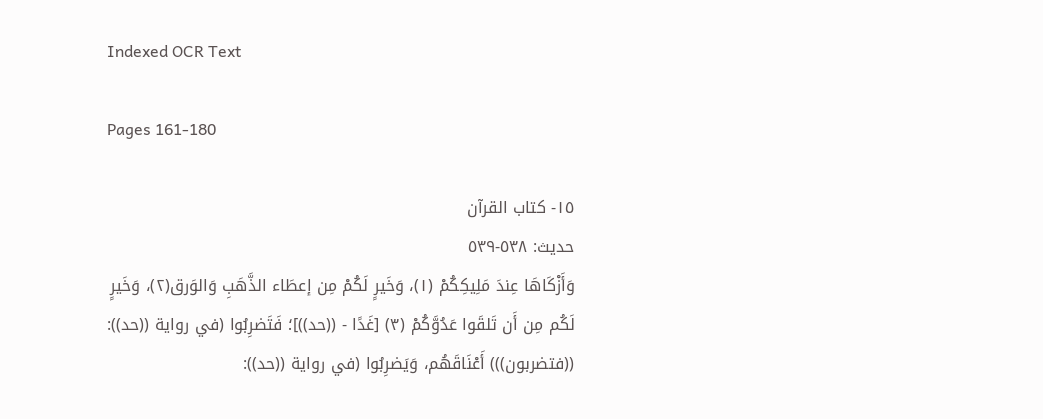Indexed OCR Text

Pages 161-180

١٥- كتاب القرآن
حدیث: ٥٣٨-٥٣٩
وَأَزْكَاهَا عِندَ مَلِيكِكُمْ (١)، وَخَيرٍ لَكُمْ مِن إعطَاء الذَّهَبِ وَالوَرق(٢)، وَخَيرٍ
لَكُم مِن أَن تَلقَوا عَدُوَّكُمْ (٣) [غَدًا - ((حد))]؛ فَتَضرِبُوا (في رواية ((حد)):
((فتضربون))) أَعْنَاقَهُم، وَيَضرِبُوا (في رواية ((حد)):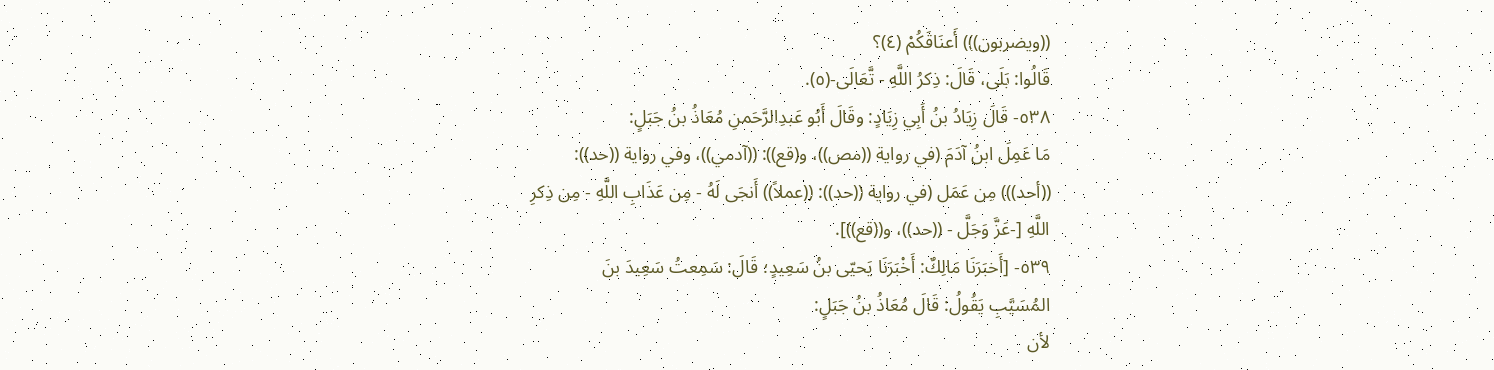((ويضربون))) أَعنَاقَكُمْ (٤)؟
قَالُوا: بَلَى، قَالَ: ذِكرُ اللَّهِ - تَّعَالَى-(٥).
٥٣٨- قَالَ زِيَادُ بنُ أَبِي زِيَادٍ: وقَالَ أَبُو عَبدِالرَّحَمنِ مُعَاذُ بنُ جَبَلٍ:
مَا عَمِلَ ابنُ آدَمَ (في رواية ((مص))، و(قع)): ((آدمي))، وفي رواية ((حد)):
((أحد))) مِن عَمَل (في رواية ((حد)): ((عملاً)) أَنجَى لَهُ - مِن عَذَابِ اللَّهِ - مِن ذِكرِ
اللَّهِ [-عَزَّ وَجَلَّ - ((حد))، و((قع))].
٥٣٩- [أَخبَرَنَا مَالِكٌ: أَخْبَرَنَا يَحيّى بنُ سَعِيدٍ؛ قَالَ: سَمِعتُ سَعِيدَ بنَ
المُسَيَّبِ يَقُولُ: قَالَ مُعَاذُ بنُ جَبَلٍ:
لأن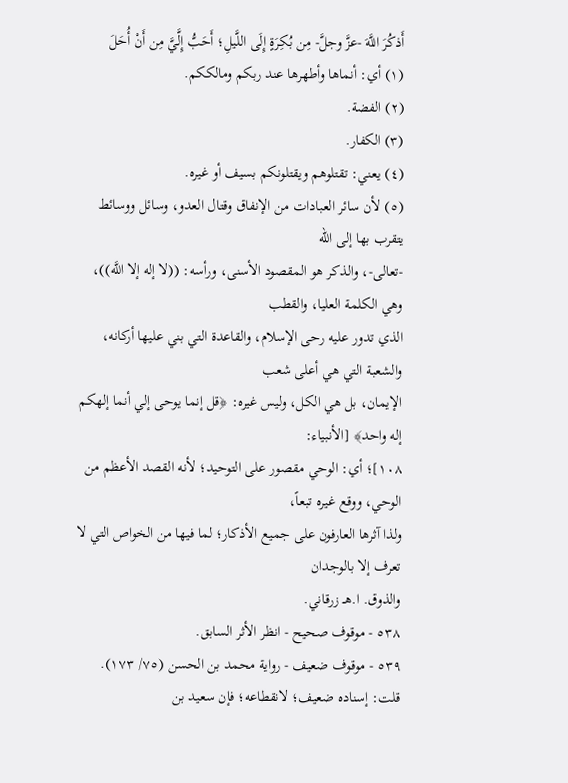أَذكُرَ اللَّهَ -عزَّ وجلَّ- مِن بُكِرَةٍ إِلَى اللَّيلِ؛ أَحَبُّ إِلَّيَّ مِن أَنْ أُحَلَ
(١) أي: أنماها وأطهرها عند ربكم ومالككم.
(٢) الفضة.
(٣) الكفار.
(٤) يعني: تقتلوهم ويقتلونكم بسيف أو غيره.
(٥) لأن سائر العبادات من الإنفاق وقتال العدو، وسائل ووسائط يتقرب بها إلى اللّه
-تعالى-، والذكر هو المقصود الأسنى، ورأسه: ((لا إله إلا اللَّه))، وهي الكلمة العليا، والقطب
الذي تدور عليه رحى الإسلام، والقاعدة التي بني عليها أركانه، والشعبة التي هي أعلى شعب
الإيمان، بل هي الكل، وليس غيره: ﴿قل إنما يوحى إلي أنما إلهكم إله واحد﴾ [الأنبياء:
١٠٨]؛ أي: الوحي مقصور على التوحيد؛ لأنه القصد الأعظم من الوحي، ووقع غيره تبعاً،
ولذا آثرها العارفون على جميع الأذكار؛ لما فيها من الخواص التي لا تعرف إلا بالوجدان
والذوق. ا.هــ زرقاني.
٥٣٨ - موقوف صحيح - انظر الأثر السابق.
٥٣٩ - موقوف ضعيف - رواية محمد بن الحسن (٧٥/ ١٧٣).
قلت: إسناده ضعيف؛ لانقطاعه؛ فإن سعيد بن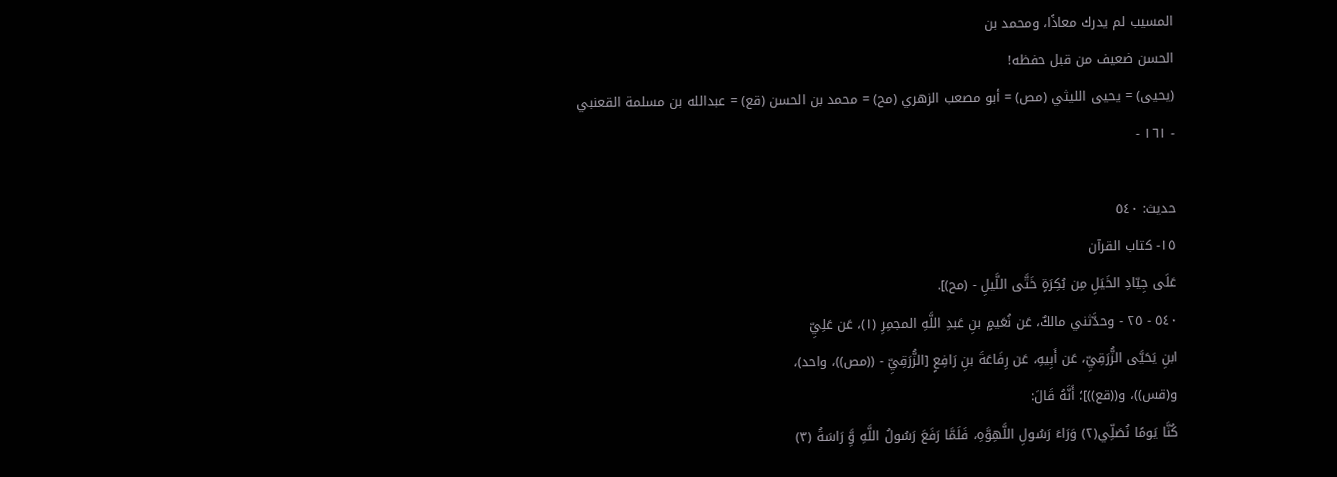المسيب لم يدرك معاذًا، ومحمد بن
الحسن ضعيف من قبل حفظه!
(يحيى) = يحيى الليثي (مص) = أبو مصعب الزهري (مح) = محمد بن الحسن (قع) = عبدالله بن مسلمة القعنبي
- ١٦١ -

حدیث: ٥٤٠
١٥- كتاب القرآن
عَلَى جِيّادِ الخَيَلِ مِن بُكِرَةٍ خَتَّى اللَّيلِ - (مح)].
٥٤٠ - ٢٥ - وحدَّثني مالكٌ، عَن نُعَيمٍ بنِ عَبدِ اللَّهِ المجمِرِ (١)، عَن عَلِيِّ
ابنِ يَحَيَّى الزُّرَقِيِّ، عَن أَبِيهِ، عَن رِفَاعَةَ بنِ رَافِعٍ [الزُّرَقِيِّ - ((مص))، واحد)،
و(قس))، و((قع))]؛ أَنَّهُ قَالَ:
كُنَّا يَومًا نُصَلِّي(٢) وَرَاءَ رَسُولِ اللَّهِوَّهِ، فَلَمَّا رَفَعَ رَسُولُ اللَّهِ وَِّ رَاسَةُ (٣)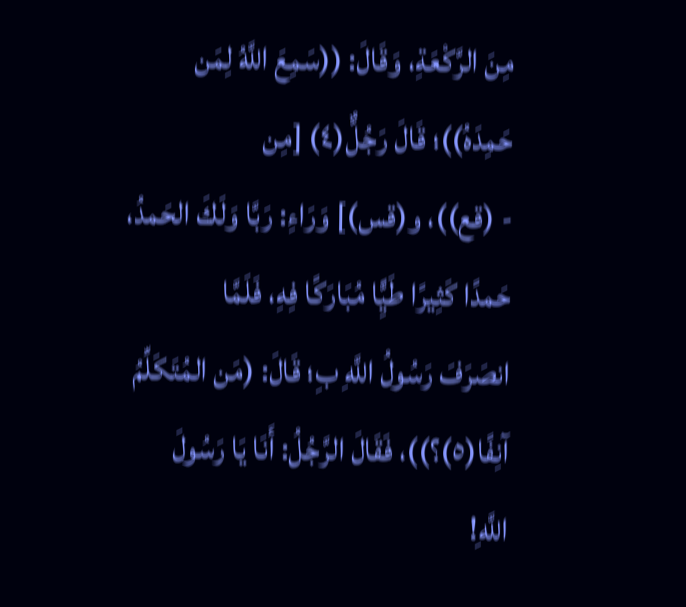مِنَ الرَّكْعَةِ، وَقَالَ: ((سَمِعَ اللَّهُ لِمَن حَمِدَهُ))؛ قَالَ رَجُلٌّ(٤) [مِن
- (قع))، و(قس)] وَرَاءِ: رَبَّا وَلَكَ الحَمدُ، حَمدًا كَثِيرًا طَيًِّا مُبَارَكًا فِهِ، فَلَمَّا
انصَرَفَ رَسُولُ اللَّهِ بِ؛ قَالَ: (مَن المُتَكَلِّمُ آنِفًا(٥)؟))، فَقَالَ الرَّجُلُ: أَنَا يَا رَسُولَ
اللَّهِ!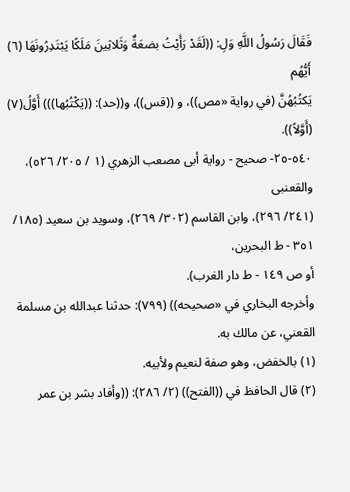فَقَالَ رَسُولُ اللَّهِ وَلِ: ((لَقَدْ رَأَيْتُ بضعَةٌ وَثَلاثِينَ مَلَكًا يَبْتَدِرُونَهَا (٦) أَيُّهُم
يَكتُبُهُنَّ (في رواية «مص))، و ((قس))، و((حد): ((يَكْتُبُها))) أَوَّلُ(٧) (أَوَّلاً)).
٥٤٠-٢٥- صحيح - رواية أبى مصعب الزهري (١ / ٢٠٥/ ٥٢٦)، والقعنبى
(٢٤١/ ٢٩٦)، وابن القاسم (٣٠٢/ ٢٦٩)، وسويد بن سعيد (١٨٥/ ٣٥١ - ط البحرين،
أو ص ١٤٩ - ط دار الغرب).
وأخرجه البخاري في «صحيحه)) (٧٩٩): حدثنا عبدالله بن مسلمة القعني، عن مالك به.
(١) بالخفض، وهو صفة لنعيم ولأبيه.
(٢) قال الحافظ في ((الفتح)) (٢/ ٢٨٦): ((وأفاد بشر بن عمر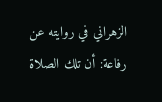الزهراني في روايته عن
رفاعة: أن تلك الصلاة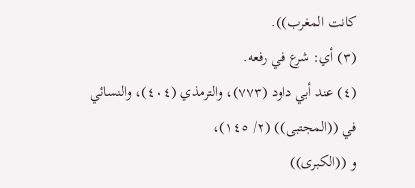كانت المغرب)).
(٣) أي: شرع في رفعه.
(٤) عند أبي داود (٧٧٣)، والترمذي (٤٠٤)، والنسائي في ((المجتبى)) (٢/ ١٤٥)،
و ((الكبرى))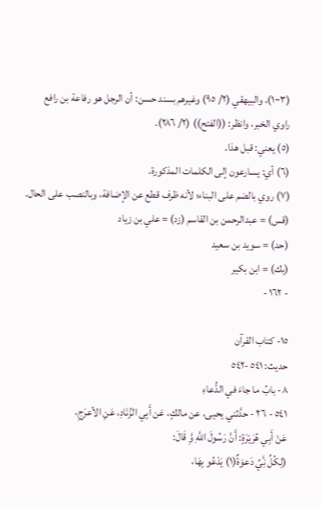(١٠٠٣)، والبيهقي (٢/ ٩٥) وغيرهم بسند حسن: أن الرجل هو رفاعة بن رافع
راوي الخبر، وانظر: ((الفتح)) (٢/ ٢٨٦).
(٥) يعني: قبل هذا.
(٦) أي: يسارعون إلى الكلمات المذكورة.
(٧) روي بالضم على البناء؛ لأنه ظرف قطع عن الإضافة، وبالنصب على الحال.
(قس) = عبدالرحمن بن القاسم (زد) = علي بن زياد
(حد) = سويد بن سعيد
(بك) = ابن بكير
- ١٦٢ -

١٥- كتاب القرآن
حدیث: ٥٤١ -٥٤٢
٨- بابُ ما جاءَ في الدُّعاءِ
٥٤١ - ٢٦ - حدَّثني يحيى، عن مالكٍ، عَن أَبِي الزِّنَادِ، عَنِ الأعرَجِ،
عَنْ أَبِي هُرَيْرَةٍ: أَنَّ رَسُولَ اللَّهِ وَِّ قَالَ:
(لِكُلِّ نَِّيِّ دَعوَةٌ(١) يَدْعُو بِهَا،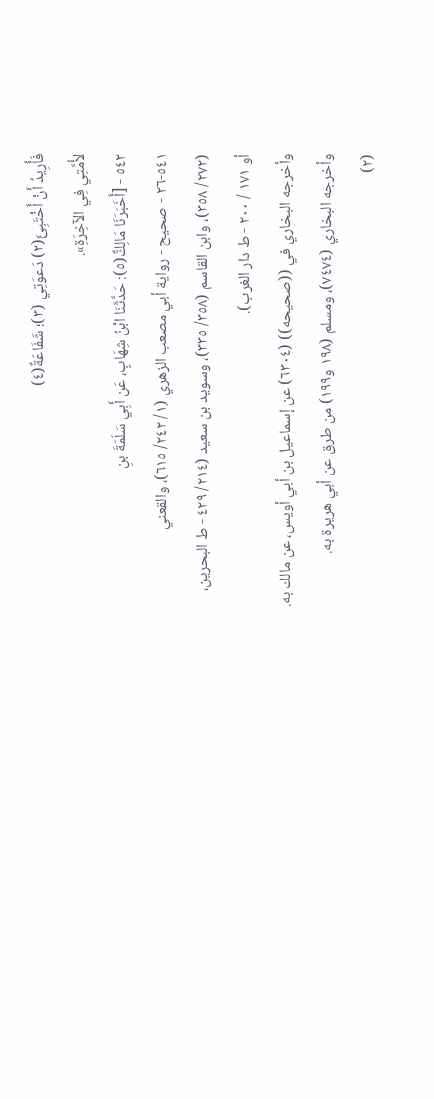فَأُرِيدُ أَنْ أَخْتَبِئَ(٢) دَعوَتِي (٣)؛ شَفَاعَةٌ(٤)
لأُمَّتِي فِي الآخِرَةِ».
٥٤٢ - [أَخَبَرَنَا مَالِكٌّ(٥): حَدَّثَنَا ابْنُ شِهَابٍ، عَن أَبِي سَلَمَةَ بنِ
٥٤١-٢٦ - صحيح - رواية أبي مصعب الزهري (١/ ٢٤٢/ ٦١٥)، والقعني
(٢٧٢/ ٣٥٨)، وابن القاسم (٣٥٨/ ٣٣٥)، وسويد بن سعيد (٢١٤/ ٤٢٩ - ط البحرين،
أو ١٧١ / ٢٠٠ - ط دار الغرب).
وأخرجه البخاري في ((صحيحه)) (٦٣٠٤) عن إسماعيل بن أبي أويس، عن مالك به.
وأخرجه البخاري (٧٤٧٤)، ومسلم (١٩٨ و١٩٩) من طرق عن أبي هريرة به.
(٢)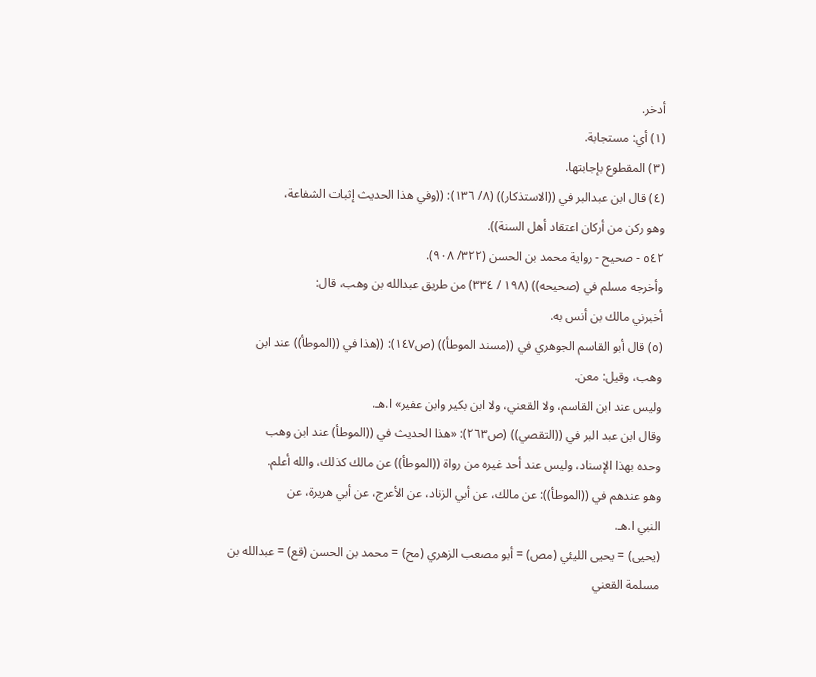أدخر.
(١) أي: مستجابة.
(٣) المقطوع بإجابتها.
(٤) قال ابن عبدالبر في ((الاستذكار)) (٨/ ١٣٦): ((وفي هذا الحديث إثبات الشفاعة،
وهو ركن من أركان اعتقاد أهل السنة)).
٥٤٢ - صحيح - رواية محمد بن الحسن (٣٢٢/ ٩٠٨).
وأخرجه مسلم في (صحيحه)) (١٩٨ / ٣٣٤) من طريق عبدالله بن وهب، قال:
أخبرني مالك بن أنس به.
(٥) قال أبو القاسم الجوهري في ((مسند الموطأ)) (ص١٤٧): ((هذا في ((الموطأ)) عند ابن
وهب، وقيل: معن.
ولیس عند ابن القاسم، ولا القعني، ولا ابن بکیر وابن عفیر» ا.هـ.
وقال ابن عبد البر في ((التقصي)) (ص٢٦٣): «هذا الحديث في ((الموطأ) عند ابن وهب
وحده بهذا الإسناد، وليس عند أحد غيره من رواة ((الموطأ)) عن مالك كذلك، والله أعلم.
وهو عندهم في ((الموطأ)): عن مالك، عن أبي الزناد، عن الأعرج، عن أبي هريرة، عن
النبي ا.هـ.
(يحيى) = يحيى الليئي (مص) = أبو مصعب الزهري (مح) = محمد بن الحسن (قع) = عبدالله بن مسلمة القعني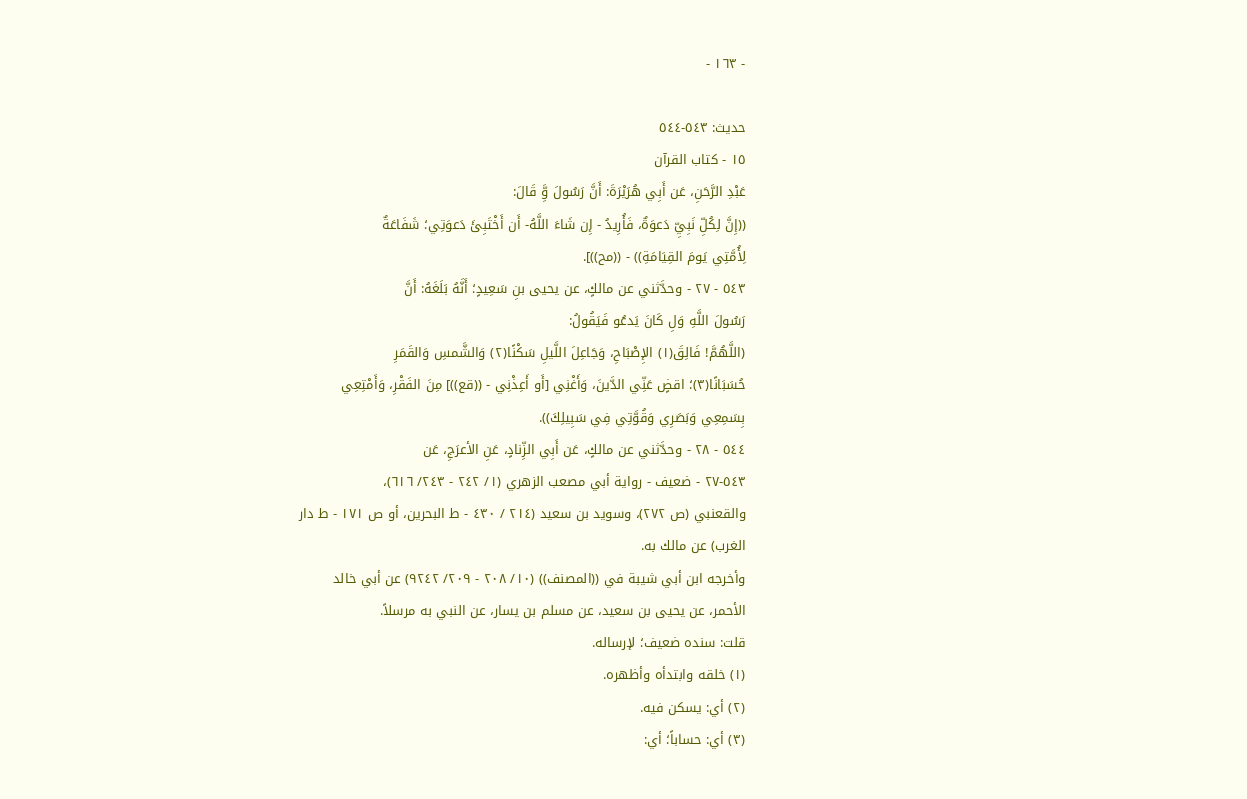- ١٦٣ -

حدیث: ٥٤٣-٥٤٤
١٥ - كتاب القرآن
عَبْدِ الرَّحَنِ، عَن أَبِي هُرَيْرَةَ: أَنَّ رَسُولَ وَِّ قَالَ:
((إِنَّ لِكُلِّ نَبِيِّ دَعوَةٌ، فَأُرِيدُ - إِن شَاءَ اللَّهُ- أَن أَخْتَبِئَ دَعوَتِي؛ شَفَاعَةٌ
لِأُمَّتِي يَومَ القِيَامَةِ)) - ((مح))].
٥٤٣ - ٢٧ - وحدَّثني عن مالكٍ، عن يحيى بنِ سَعِيدٍ؛ أَنَّهُ بَلَغَهُ: أَنَّ
رَسُولَ اللَّهِ وَلِ كَانَ يَدعُو فَيَقُولُ:
(اللَّهُمَّ! فَالِقَ(١) الإِصْبَاحِ، وَجَاعِلَ اللَّيلِ سَكْنًا(٢) وَالشَّمسِ وَالقَمَرِ
حُسَبَانًا(٣)؛ اقضٍ عَنِّي الدَّينَ، وَأَغْنِي [أَو أَعِذْنِي - ((قع))] مِنَ الفَقْرِ، وَأَمْتِعِي
بِسَمِعِي وَبَصَرِي وَقُوَّتِي فِي سَبِيلِكَ)).
٥٤٤ - ٢٨ - وحدَّثني عن مالكٍ، عَن أَبِي الزِّنادٍ، عَنِ الأعرَجِ، عَن
٥٤٣-٢٧ - ضعيف - رواية أبي مصعب الزهري (١/ ٢٤٢ - ٢٤٣/ ٦١٦)،
والقعنبي (ص ٢٧٢)، وسويد بن سعيد (٢١٤ / ٤٣٠ - ط البحرين، أو ص ١٧١ - ط دار
الغرب) عن مالك به.
وأخرجه ابن أبي شيبة في ((المصنف)) (١٠/ ٢٠٨ - ٢٠٩/ ٩٢٤٢) عن أبي خالد
الأحمر، عن يحيى بن سعيد، عن مسلم بن يسار، عن النبي به مرسلاً.
قلت: سنده ضعيف؛ لإرساله.
(١) خلقه وابتدأه وأظهره.
(٢) أي: يسكن فيه.
(٣) أي: حساباً؛ أي: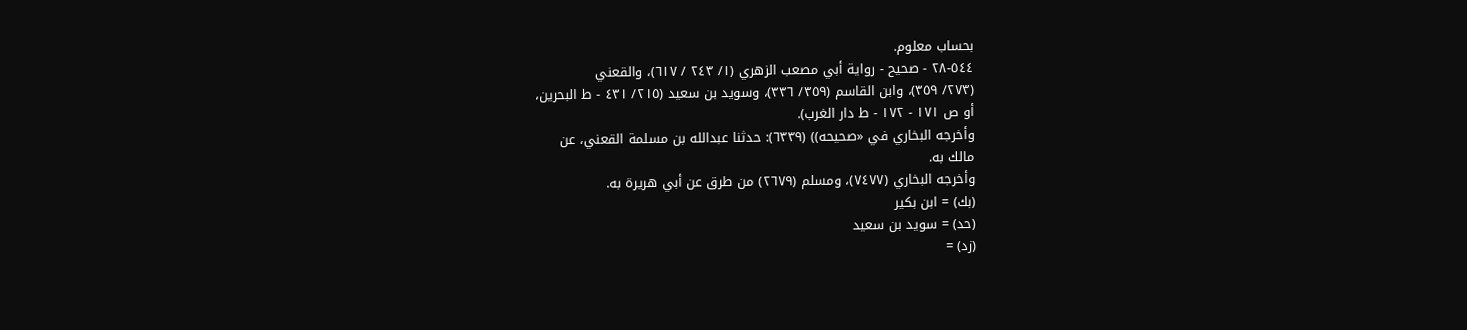بحساب معلوم.
٥٤٤-٢٨ - صحيح - رواية أبي مصعب الزهري (١/ ٢٤٣ / ٦١٧)، والقعني
(٢٧٣/ ٣٥٩)، وابن القاسم (٣٥٩/ ٣٣٦)، وسويد بن سعيد (٢١٥/ ٤٣١ - ط البحرين،
أو ص ١٧١ - ١٧٢ - ط دار الغرب).
وأخرجه البخاري في «صحيحه)) (٦٣٣٩): حدثنا عبدالله بن مسلمة القعني، عن
مالك به.
وأخرجه البخاري (٧٤٧٧)، ومسلم (٢٦٧٩) من طرق عن أبي هريرة به.
(بك) = ابن بكير
(حد) = سوید بن سعید
(زد) =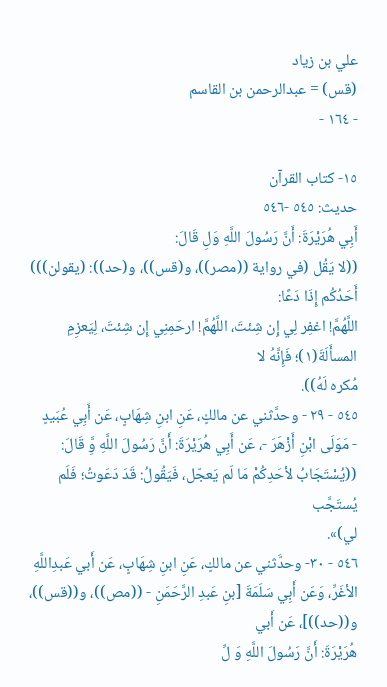علي بن زياد
(قس) = عبدالرحمن بن القاسم
- ١٦٤ -

١٥- كتاب القرآن
حديث: ٥٤٥ -٥٤٦
أَبِي هُرَيْرَةَ: أَنَّ رَسُولَ اللَّهِ وَلِ قَالَ:
((لا يَقُل (في رواية ((مصر))، و(قس))، و(حد)): (يقولن))) أَحَدُكُم إِذَا دَعًا:
اللَّهُمَّ! اغفِر لِي إِن شِئتَ، اللَّهُمَّ! ارحَمِنِي إِن شِئتَ، لِيَعزِمِ المسأَلَةَ(١)؛ فَإِنَّهُ لا
مُكره لَهُ)).
٥٤٥ - ٢٩ - وحدَّثني عن مالكٍ، عَنِ ابنِ شِهَابٍ، عَن أَبِي عُبَيدٍ
- مَوَلَى ابْنِ أَزْهَرَ -، عَن أَبِي هُرَيْرَةَ: أَنَّ رَسُولَ اللَّهِ وَِّ قَالَ:
((يُسْتَجَابُ لأحَدِكُمْ مَا لَم يَعجّل، فَيَقُولُ: قَدَ دَعَوتُ؛ فَلَم يُستَجَّب
لي)».
٥٤٦ - ٣٠- وحدَّثني عن مالكٍ، عَنِ ابنِ شِهَابٍ، عَن أَبي عَبدِاللَّهِ
الأغَرِّ، وَعَن أَبِي سَلَمَةَ [بنِ عَبدِ الرَّحَمَنِ - ((مص))، و((قس))، و((حد))]، عَن أَبي
هُرَيْرَةَ: أَنَّ رَسُولَ اللَّهِ وَ لِّ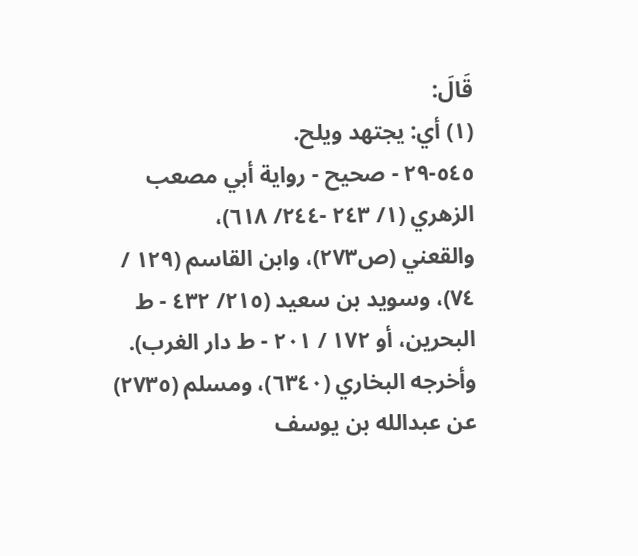قَالَ:
(١) أي: يجتهد ويلح.
٥٤٥-٢٩ - صحيح - رواية أبي مصعب الزهري (١/ ٢٤٣ -٢٤٤/ ٦١٨)،
والقعني (ص٢٧٣)، وابن القاسم (١٢٩ / ٧٤)، وسويد بن سعيد (٢١٥/ ٤٣٢ - ط
البحرين، أو ١٧٢ / ٢٠١ - ط دار الغرب).
وأخرجه البخاري (٦٣٤٠)، ومسلم (٢٧٣٥) عن عبدالله بن يوسف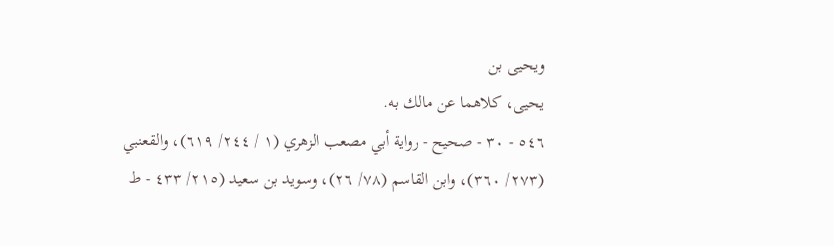ويحيى بن
یحیی، كلاهما عن مالك به.
٥٤٦ - ٣٠ - صحيح - رواية أبي مصعب الزهري (١ / ٢٤٤/ ٦١٩)، والقعنبي
(٢٧٣/ ٣٦٠)، وابن القاسم (٧٨/ ٢٦)، وسويد بن سعيد (٢١٥/ ٤٣٣ - ط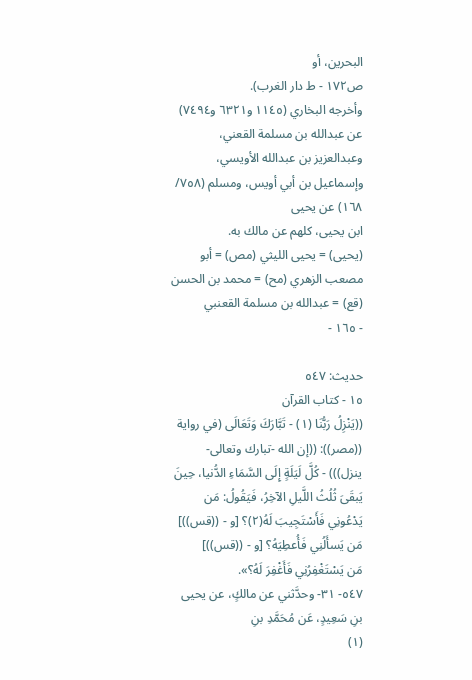البحرين، أو
ص١٧٢ - ط دار الغرب).
وأخرجه البخاري (١١٤٥ و٦٣٢١ و٧٤٩٤) عن عبدالله بن مسلمة القعني،
وعبدالعزيز بن عبدالله الأويسي، وإسماعيل بن أبي أويس، ومسلم (٧٥٨/ ١٦٨) عن يحيى
ابن یحیی، کلهم عن مالك به.
(يحيى) = يحيى الليثي (مص) = أبو مصعب الزهري (مح) = محمد بن الحسن (قع) = عبدالله بن مسلمة القعنبي
- ١٦٥ -

حدیث: ٥٤٧
١٥ - كتاب القرآن
((يَنْزِلُ رَبُّنَا (١) - تَبَّارَكَ وَتَعَالَى (في رواية ((مصر)): ((إن الله -تبارك وتعالى-
ينزل))) - كُلَّ لَيَلَةٍ إِلَى السَّمَاءِ الدُّنيا، حِينَ يَبقَىَ ثُلُثُ اللَّيلِ الآخِرُ، فَيَقُولُ: مَن
يَدْعُونِي فَأَسْتَجِيبَ لَهُ(٢)؟ [و - ((قس))] مَن يَسأَلُنِي فَأُعطِيَهُ؟ [و - ((قس))]
مَن يَسْتَغْفِرُنِي فَأَغْفِرَ لَهُ؟».
٥٤٧- ٣١- وحدَّثني عن مالكٍ، عن يحيى بنِ سَعِيدٍ، عَن مُحَمَّدِ بنِ
(١)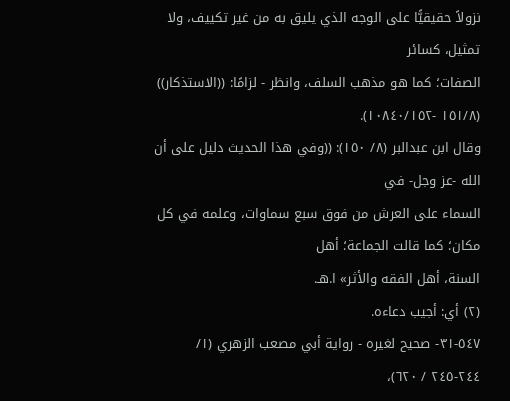نزولاً حقيقيًّا على الوجه الذي يليق به من غیر تکییف، ولا تمثیل، كسائر
الصفات؛ كما هو مذهب السلف، وانظر - لزامًا: ((الاستذكار)) (١٥١/٨ -١٠٨٤٠/١٥٢).
وقال ابن عبدالبر (٨/ ١٥٠): ((وفي هذا الحديث دليل على أن الله -عز وجل- في
السماء على العرش من فوق سبع سماوات، وعلمه في كل مكان؛ كما قالت الجماعة؛ أهل
السنة، أهل الفقه والأثر» ا.هـ.
(٢) أي: أجيب دعاءه.
٥٤٧-٣١- صحيح لغيره - رواية أبي مصعب الزهري (١/ ٢٤٤-٢٤٥ / ٦٢٠)،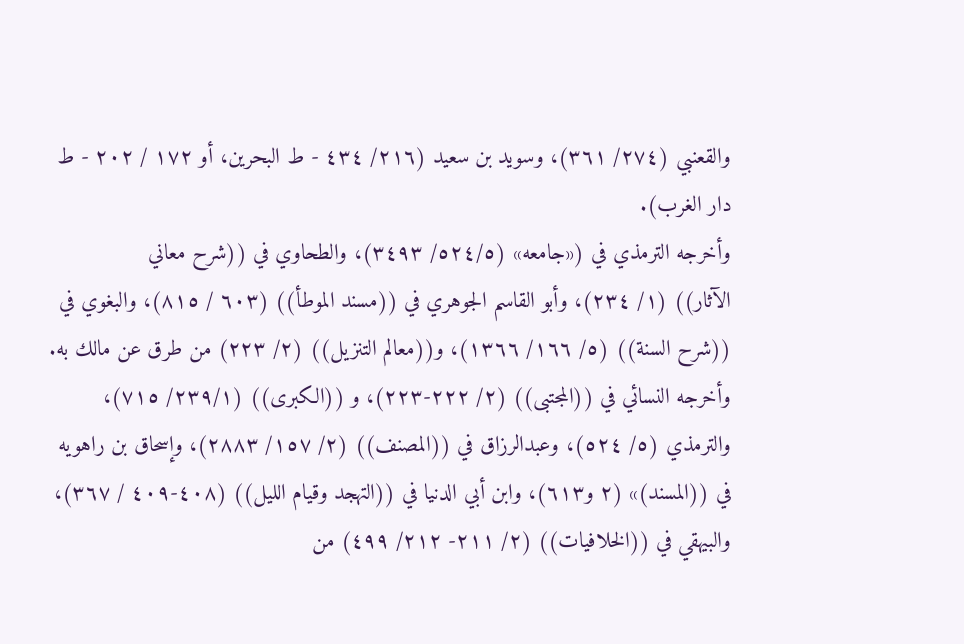والقعنبي (٢٧٤/ ٣٦١)، وسويد بن سعيد (٢١٦/ ٤٣٤ - ط البحرين، أو ١٧٢ / ٢٠٢ - ط
دار الغرب).
وأخرجه الترمذي في («جامعه» (٥٢٤/٥/ ٣٤٩٣)، والطحاوي في ((شرح معاني
الآثار)) (١/ ٢٣٤)، وأبو القاسم الجوهري في ((مسند الموطأ)) (٦٠٣ / ٨١٥)، والبغوي في
((شرح السنة)) (٥/ ١٦٦/ ١٣٦٦)، و((معالم التنزيل)) (٢/ ٢٢٣) من طرق عن مالك به.
وأخرجه النسائي في ((المجتبى)) (٢/ ٢٢٢-٢٢٣)، و ((الكبرى)) (٢٣٩/١/ ٧١٥)،
والترمذي (٥/ ٥٢٤)، وعبدالرزاق في ((المصنف)) (٢/ ١٥٧/ ٢٨٨٣)، وإسحاق بن راهويه
في ((المسند)» (٢ و٦١٣)، وابن أبي الدنيا في ((التهجد وقيام الليل)) (٤٠٨-٤٠٩ / ٣٦٧)،
والبيهقي في ((الخلافيات)) (٢/ ٢١١- ٢١٢/ ٤٩٩) من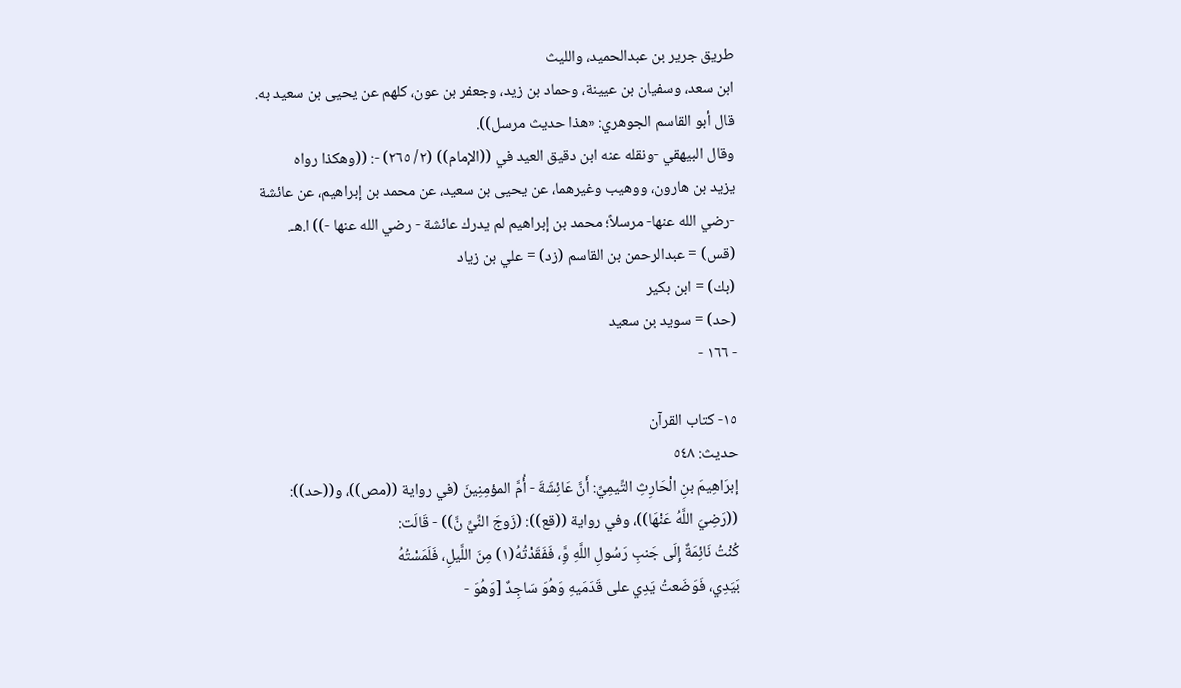طريق جرير بن عبدالحميد، والليث
ابن سعد، وسفيان بن عيينة، وحماد بن زيد، وجعفر بن عون، كلهم عن يحيى بن سعيد به.
قال أبو القاسم الجوهري: «هذا حدیث مرسل)).
وقال البيهقي -ونقله عنه ابن دقيق العيد في ((الإمام)) (٢/ ٢٦٥) -: ((وهكذا رواه
يزيد بن هارون، ووهيب وغيرهما، عن يحيى بن سعيد، عن محمد بن إبراهيم، عن عائشة
-رضي الله عنها- مرسلاً؛ محمد بن إبراهيم لم يدرك عائشة - رضي الله عنها -)) ا.هـ.
(قس) = عبدالرحمن بن القاسم (زد) = علي بن زياد
(بك) = ابن بکیر
(حد) = سوید بن سعيد
- ١٦٦ -

١٥- كتاب القرآن
حديث: ٥٤٨
إبرَاهِيمَ بنِ الْحَارِثِ التِّيمِيِّ: أَنَّ عَائِشَةَ - أُمَّ المؤمِنِينَ (في رواية ((مص))، و((حد)):
((رَضِيَ اللَّهُ عَنْهَا))، وفي رواية ((قع)): (زَوجَ النِّيِّ نَّ)) - قَالَت:
كُنْتُ نَائِمَةٌ إِلَى جَنبِ رَسُولِ اللَّهِ وَِّ، فَفَقَدْتُهُ(١) مِنَ اللَّيلِ، فَلَمَسْتُهُ
بَيَدِي، فَوَضَعتُ يَدِي على قَدَمَيهِ وَهُوَ سَاجِدٌ [وَهُوَ -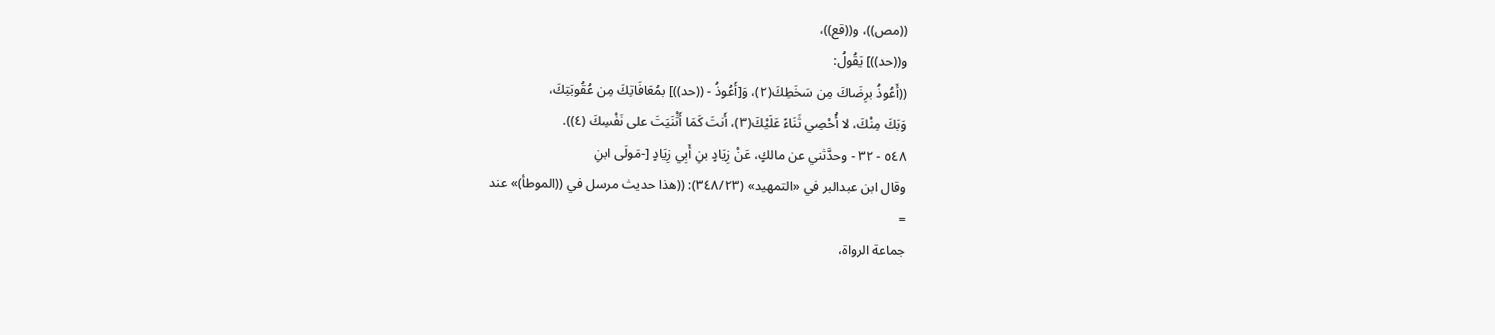((مص))، و((قع))،
و((حد))] يَقُولُ:
((أَعُوذُ برِضَاكَ مِن سَخَطِكَ(٢)، وَ[أَعُوذُ - ((حد))] بمُعَافَاتِكَ مِن عُقُوبَتِكَ،
وَبَكَ مِنْكَ، لا أُحْصِي ثَنَاءً عَلَيْكَ(٣)، أَنتَ كَمَا أَثْنَيَتَ على نَفْسِكَ (٤)).
٥٤٨ - ٣٢ - وحدَّثني عن مالكٍ، عَنْ زِيَادٍ بنِ أَبِي زِيَادٍ [-مَولَى ابنِ
وقال ابن عبدالبر في «التمهيد» (٣٤٨/٢٣): ((هذا حديث مرسل في ((الموطأ)» عند
=
جماعة الرواة،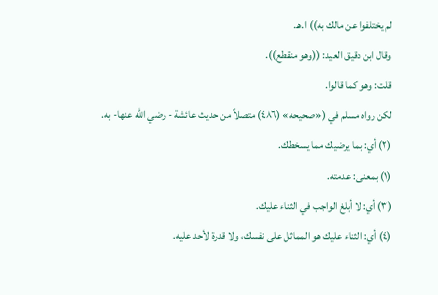لم يختلفوا عن مالك به)) ا.هـ.
وقال ابن دقيق العيد: ((وهو منقطع)).
قلت: وهو کما قالوا.
لكن رواه مسلم في («صحيحه» (٤٨٦) متصلاً من حديث عائشة - رضي الله عنها- به.
(٢) أي: بما يرضيك مما يسخطك.
(١) بمعنى: عدمته.
(٣) أي: لا أبلغ الواجب في الثناء عليك.
(٤) أي: الثناء عليك هو المماثل على نفسك، ولا قدرة لأحد عليه.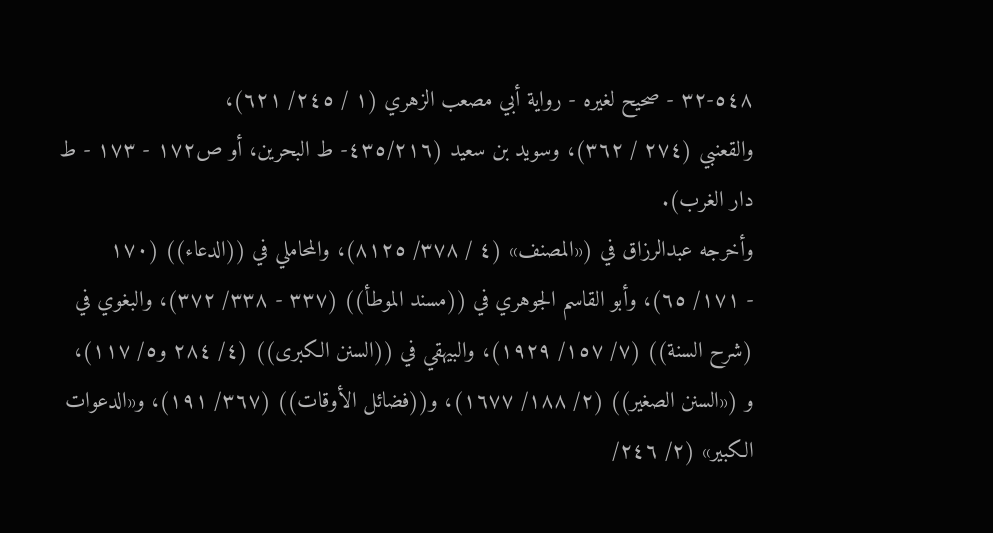٥٤٨-٣٢ - صحيح لغيره - رواية أبي مصعب الزهري (١ / ٢٤٥/ ٦٢١)،
والقعنبي (٢٧٤ / ٣٦٢)، وسويد بن سعيد (٤٣٥/٢١٦- ط البحرين، أو ص١٧٢ - ١٧٣ - ط
دار الغرب).
وأخرجه عبدالرزاق في («المصنف» (٤ / ٣٧٨/ ٨١٢٥)، والمحاملي في ((الدعاء)) (١٧٠
- ١٧١/ ٦٥)، وأبو القاسم الجوهري في ((مسند الموطأ)) (٣٣٧ - ٣٣٨/ ٣٧٢)، والبغوي في
(شرح السنة)) (٧/ ١٥٧/ ١٩٢٩)، والبيهقي في ((السنن الكبرى)) (٤/ ٢٨٤ و٥/ ١١٧)،
و («السنن الصغير)) (٢/ ١٨٨/ ١٦٧٧)، و((فضائل الأوقات)) (٣٦٧/ ١٩١)، و«الدعوات
الكبير» (٢/ ٢٤٦/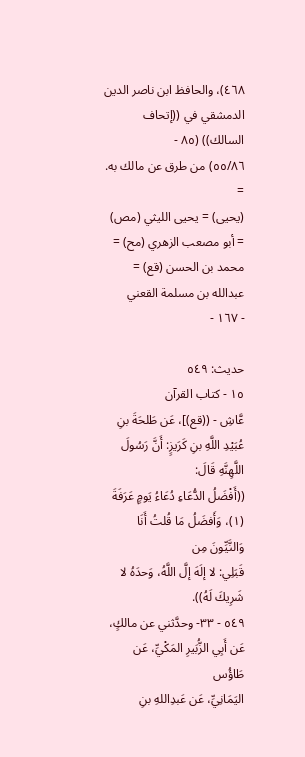٤٦٨)، والحافظ ابن ناصر الدين الدمشقي في ((إتحاف السالك)) (٨٥ -
٥٥/٨٦) من طرق عن مالك به.
=
(يحيى) = يحيى الليثي (مص) = أبو مصعب الزهري (مح) = محمد بن الحسن (قع) = عبدالله بن مسلمة القعني
- ١٦٧ -

حديث: ٥٤٩
١٥ - كتاب القرآن
عَّاشِ - ((قع)]، عَن طَلحَةَ بنِ عُبَيْدِ اللَّهِ بنِ كَرَيزٍ: أَنَّ رَسُولَ اللَّهِنَّهِ قَالَ:
((أَفْضَلُ الدُّعَاءِ دُعَاءُ يَومٍ عَرَفَةَ (١)، وَأَفضَلُ مَا قُلتُ أَنَا وَالنَّيِّونَ مِن
قَبَلِي: لا إلَهَ إلَّ اللَّهُ، وَحدَهُ لا شَرِيكَ لَهُ)).
٥٤٩ - ٣٣- وحدَّثني عن مالكٍ، عَن أَبِي الزُّبَيرِ المَكْيِّ، عَن طَاؤُس
الیَمَانِيِّ، عَن عَبدِاللهِ بنِ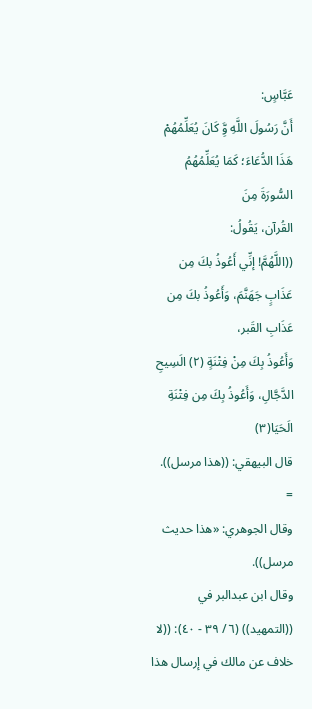عَبَّاسٍ:
أَنَّ رَسُولَ اللَّهِ وَِّ كَانَ يُعَلِّمُهُمْ هَذَا الدُّعَاءَ؛ كَمَا يُعَلِّمُهُمُ السُّورَةَ مِنَ
القُرآن، يَقُولُ:
((اللَّهُمَّ! إنِّي أَعُوذُ بكَ مِن عَذَابٍ جَهَنَّمَ، وَأَعُوذُ بكَ مِن عَذَابِ القَبر،
وَأَعُوذُ بِكَ مِنْ فِتْنَةٍ (٢) الَسِيحِ الدَّجَّالِ، وَأَعُوذُ بِكَ مِن فِتْنَةِ الَحَيَا(٣)
قال البيهقي: ((هذا مرسل)).
=
وقال الجوهري: «هذا حديث مرسل)).
وقال ابن عبدالبر في ((التمهيد)) (٦/ ٣٩ - ٤٠): ((لا خلاف عن مالك في إرسال هذا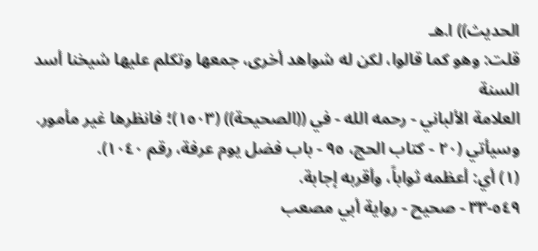الحديث)) ا.هـ
قلت: وهو كما قالوا، لكن له شواهد أخرى، جمعها وتكلم عليها شيخنا أسد السنة
العلامة الألباني - رحمه الله - في ((الصحيحة)) (١٥٠٣)؛ فانظرها غير مأمور.
وسيأتي (٢٠ - كتاب الحج، ٩٥ - باب فضل يوم عرفة، رقم ١٠٤٠).
(١) أي: أعظمه ثواباً، وأقربه إجابة.
٥٤٩-٣٣ - صحيح - رواية أبي مصعب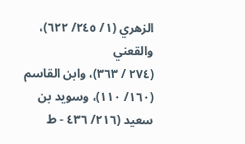الزهري (١/ ٢٤٥/ ٦٢٢)، والقعني
(٢٧٤ / ٣٦٣)، وابن القاسم (١٦٠/ ١١٠)، وسويد بن سعيد (٢١٦/ ٤٣٦ - ط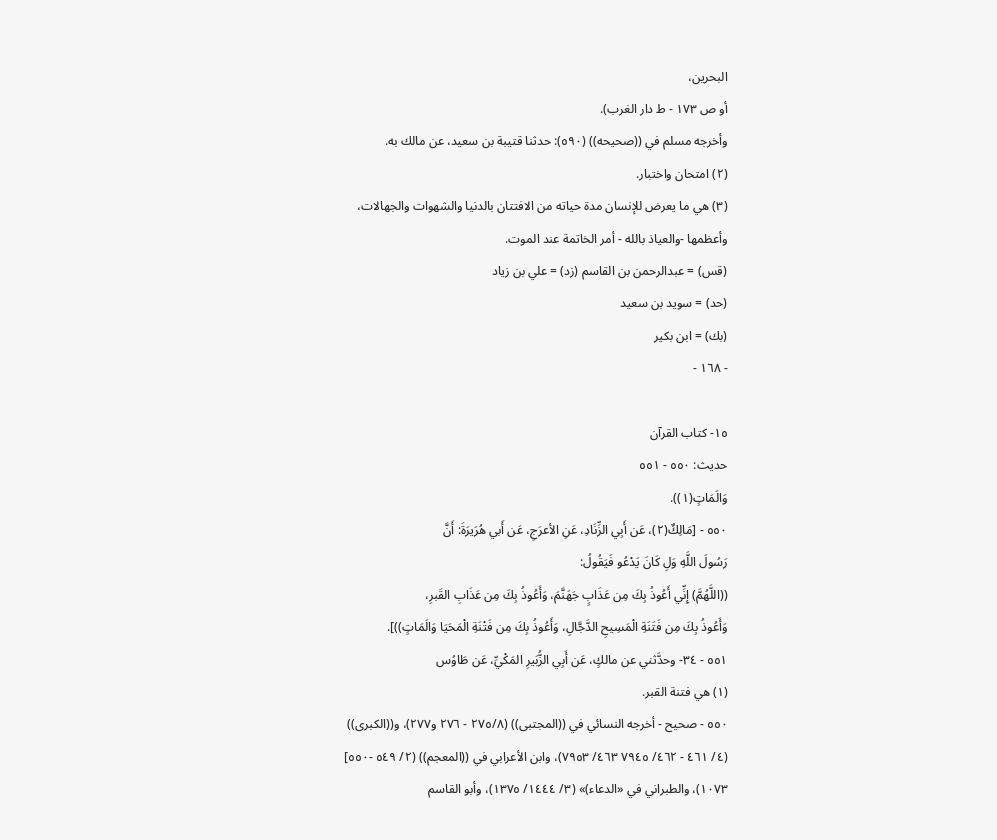البحرين،
أو ص ١٧٣ - ط دار الغرب).
وأخرجه مسلم في ((صحيحه)) (٥٩٠): حدثنا قتيبة بن سعيد، عن مالك به.
(٢) امتحان واختبار.
(٣) هي ما يعرض للإنسان مدة حياته من الافتتان بالدنيا والشهوات والجهالات،
وأعظمها -والعياذ بالله - أمر الخاتمة عند الموت.
(قس) = عبدالرحمن بن القاسم (زد) = علي بن زياد
(حد) = سويد بن سعيد
(بك) = ابن بكير
- ١٦٨ -

١٥- كتاب القرآن
حدیث: ٥٥٠ - ٥٥١
وَالَمَاتٍ(١)).
٥٥٠ - [مَالِكٌ(٢)، عَن أَبِي الزِّنَادِ، عَنِ الأعرَجِ، عَن أَبي هُرَيرَةَ: أَنَّ
رَسُولَ اللَّهِ وَلِ كَانَ يَدْعُو فَيَقُولُ:
((اللَّهُمَّ) إِنِّي أَعُوذُ بِكَ مِن عَذَابٍ جَهَنَّمَ، وَأَعُوذُ بِكَ مِن عَذَابِ القَبرِ،
وَأَعُوذُ بِكَ مِن فَتَنَةِ الْمَسِيحِ الدَّجَّالِ، وَأَعُوذُ بِكَ مِن فَتْنَةِ الْمَحَيَا وَالَمَاتٍ))].
٥٥١ - ٣٤- وحدَّثني عن مالكٍ، عَن أَبِي الزُّبَيرِ المَكْيِّ، عَن طَاوُس
(١) هي فتنة القبر.
٥٥٠ - صحيح - أخرجه النسائي في ((المجتبى)) (٢٧٥/٨ - ٢٧٦ و٢٧٧)، و((الكبرى))
(٤/ ٤٦١ - ٤٦٢/ ٧٩٤٥ ٤٦٣/ ٧٩٥٣)، وابن الأعرابي في ((المعجم)) (٢/ ٥٤٩ -٥٥٠]
١٠٧٣)، والطبراني في «الدعاء)» (٣/ ١٤٤٤/ ١٣٧٥)، وأبو القاسم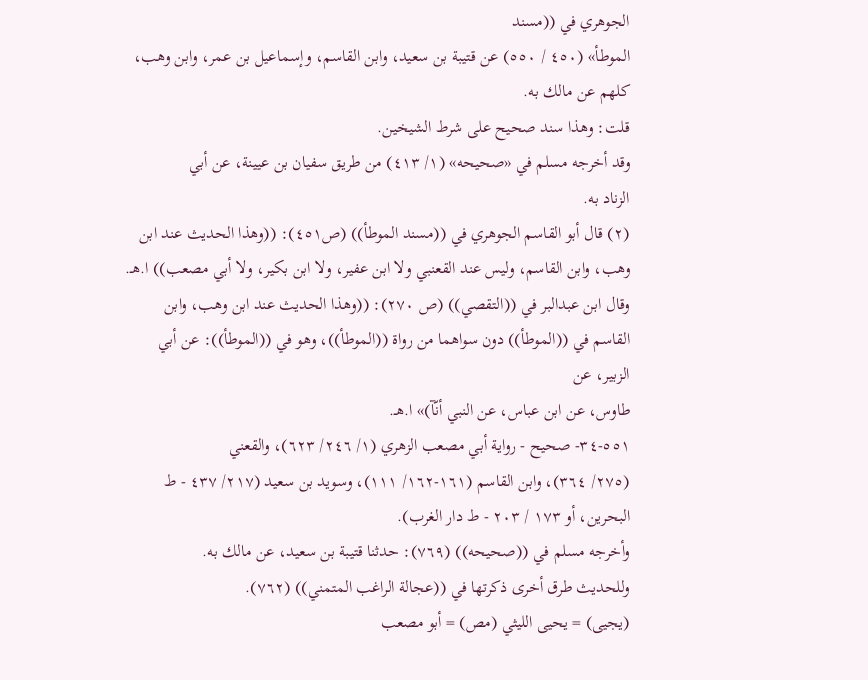الجوهري في ((مسند
الموطأ» (٤٥٠ / ٥٥٠) عن قتيبة بن سعيد، وابن القاسم، وإسماعيل بن عمر، وابن وهب،
كلهم عن مالك به.
قلت: وهذا سند صحيح على شرط الشيخين.
وقد أخرجه مسلم في «صحيحه» (١/ ٤١٣) من طريق سفيان بن عيينة، عن أبي
الزناد به.
(٢) قال أبو القاسم الجوهري في ((مسند الموطأ)) (ص٤٥١): ((وهذا الحديث عند ابن
وهب، وابن القاسم، وليس عند القعنبي ولا ابن عفير، ولا ابن بكير، ولا أبي مصعب)) ا.هـ.
وقال ابن عبدالبر في ((التقصي)) (ص ٢٧٠): ((وهذا الحديث عند ابن وهب، وابن
القاسم في ((الموطأ)) دون سواهما من رواة ((الموطأ))، وهو في ((الموطأ)): عن أبي الزبير، عن
طاوس، عن ابن عباس، عن النبي أنّآ)» ا.هـ.
٥٥١-٣٤- صحيح - رواية أبي مصعب الزهري (١/ ٢٤٦/ ٦٢٣)، والقعني
(٢٧٥/ ٣٦٤)، وابن القاسم (١٦١-١٦٢/ ١١١)، وسويد بن سعيد (٢١٧/ ٤٣٧ - ط
البحرين، أو ١٧٣ / ٢٠٣ - ط دار الغرب).
وأخرجه مسلم في ((صحيحه)) (٧٦٩): حدثنا قتيبة بن سعيد، عن مالك به.
وللحديث طرق أخرى ذكرتها في ((عجالة الراغب المتمني)) (٧٦٢).
(یجیی) = يحيى الليثي (مص) = أبو مصعب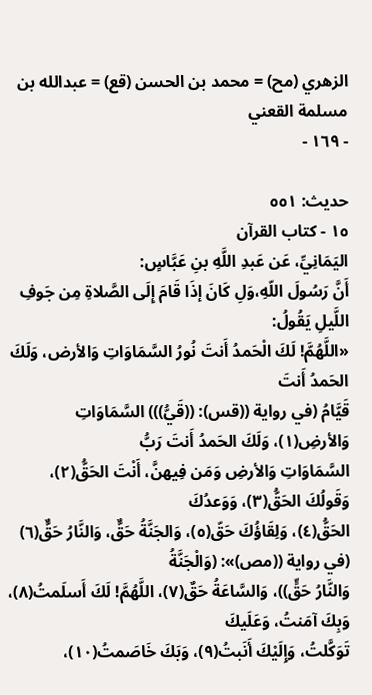الزهري (مح) = محمد بن الحسن (قع) = عبدالله بن مسلمة القعني
- ١٦٩ -

حديث: ٥٥١
١٥ - كتاب القرآن
اليَمَانِيِّ، عَن عَبدِ اللَّهِ بنِ عَبَّاسٍ:
أَنَّ رَسُولَ اللّهِ،وَلِ كَانَ إذَا قَامَ إِلَى الصَّلاةِ مِن جَوفِ اللَّيلِ يَقُولُ:
«اللَّهُمَّ! لَكَ الْحَمدُ أَنتَ نُورُ السَّمَاوَاتِ وَالأرض، وَلَكَ الحَمدُ أَنتَ
قَيَّامُ (في رواية ((قس): ((قَيُّ))) السَّمَاوَاتِ وَالأرضِ(١)، وَلَكَ الحَمدُ أَنتَ رَبُّ
السَّمَاوَاتِ وَالأرضِ وَمَن فِيهنَّ، أَنْتَ الحَقُّ(٢)، وَقَولُكَ الحَقُّ(٣)، وَوَعدُكَ
الحَقُّ(٤)، وَلِقَاؤُكَ حَقّ(٥)، وَالجَنَّةُ حَقٌّ، وَالنَّارُ حَقٌّ(٦) (في رواية ((مص)»: (وَالْجَنَّةُ
وَالنَّارُ حَقٍّ))، وَالسَّاعَةُ حَقٌ(٧)، اللَّهُمَّ! لَكَ أَسلَمتُ(٨)، وَبِكَ آمَنتُ، وَعَلَيكَ
تَوَكَّلتُ، وَإِلَيْكَ أَنَبتُ(٩)، وَبَكَ خَاصَمتُ(١٠)،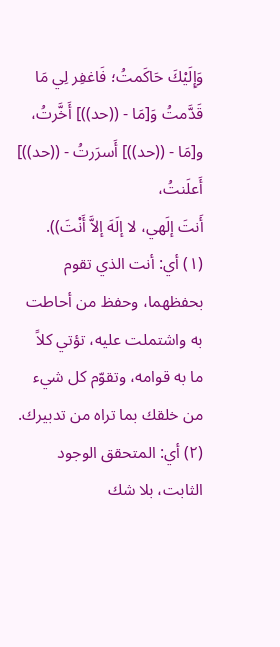وَإِلَيْكَ حَاكَمتُ؛ فَاغفِر لِي مَا
قَدَّمتُ وَ[مَا - ((حد))] أَخَّرتُ، و[مَا - ((حد))] أَسرَرتُ - ((حد))] أَعلَنتُ،
أَنتَ إلَهي، لا إلَهَ إلاَّ أَنْتَ)).
(١) أي: أنت الذي تقوم بحفظهما، وحفظ من أحاطت به واشتملت عليه، تؤتي كلاً
ما به قوامه، وتقوّم كل شيء من خلقك بما تراه من تدبيرك.
(٢) أي: المتحقق الوجود الثابت، بلا شك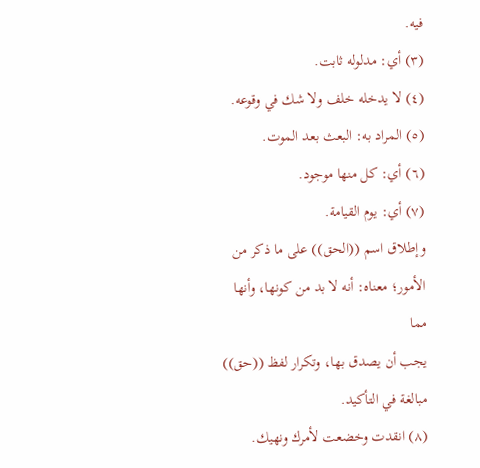فيه.
(٣) أي: مدلوله ثابت.
(٤) لا يدخله خلف ولا شك في وقوعه.
(٥) المراد به: البعث بعد الموت.
(٦) أي: كل منها موجود.
(٧) أي: يوم القيامة.
وإطلاق اسم ((الحق)) على ما ذكر من الأمور؛ معناه: أنه لا بد من كونها، وأنها مما
يجب أن يصدق بها، وتكرار لفظ ((حق)) مبالغة في التأكيد.
(٨) انقدت وخضعت لأمرك ونهيك.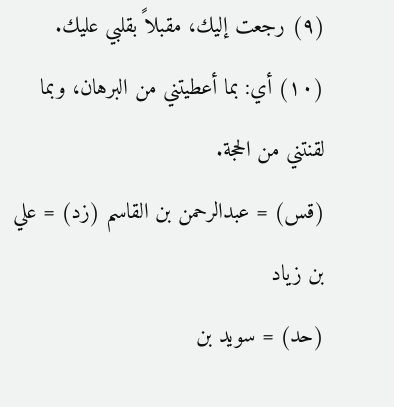(٩) رجعت إليك، مقبلاً بقلبي عليك.
(١٠) أي: بما أعطيتني من البرهان، وبما لقنتني من الحجة.
(قس) = عبدالرحمن بن القاسم (زد) = علي بن زياد
(حد) = سويد بن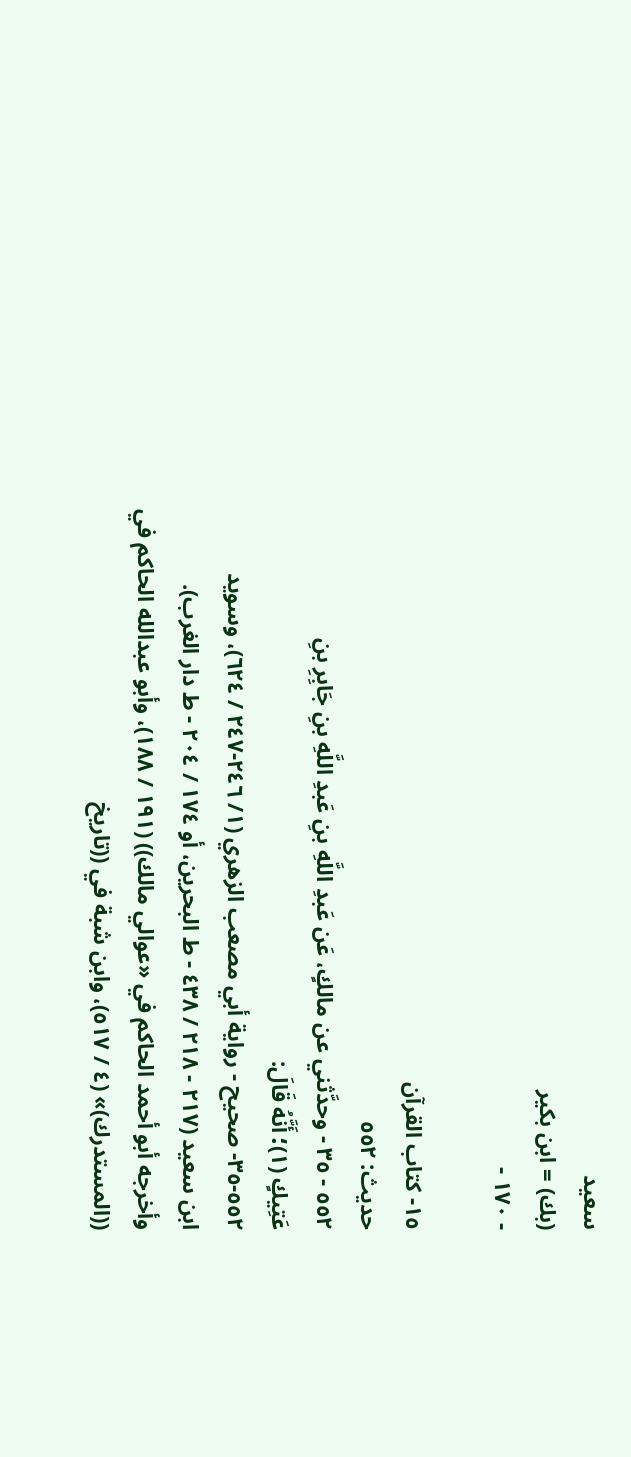سعيد
(بك) = ابن بكير
- ١٧٠ -

١٥- كتاب القرآن
حدیث: ٥٥٢
٥٥٢ - ٣٥ - وحدَّثني عن مالكٍ، عَن عَبدِ اللَّهِ بنِ عَبدِ اللَّهِ بنِ جَابِرِ بنِ
عَتِيكٍ (١)؛ أَنَّهُ قَالَ:
٥٥٢-٣٥- صحيح - رواية أبي مصعب الزهري (١/ ٢٤٦-٢٤٧ / ٦٢٤)، وسويد
ابن سعيد (٢١٧ - ٢١٨ / ٤٣٨ - ط البحرين، أو ١٧٤ / ٢٠٤ - ط دار الغرب).
وأخرجه أبو أحمد الحاكم في «عوالي مالك)) (١٩١ / ١٨٨)، وأبو عبدالله الحاكم في
((المستدرك)» (٤ / ٥١٧)، وابن شبة في ((تاريخ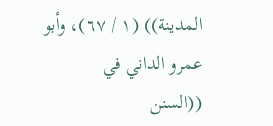المدينة)) (١ / ٦٧)، وأبو عمرو الداني في
((السنن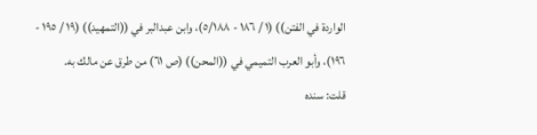الواردة في الفتن)) (١ / ١٨٦ - ٥/١٨٨)، وابن عبدالبر في ((التمهيد)) (١٩ / ١٩٥ -
١٩٦)، وأبو العرب التميمي في ((المحن)) (ص ٦١) من طرق عن مالك به.
قلت: سنده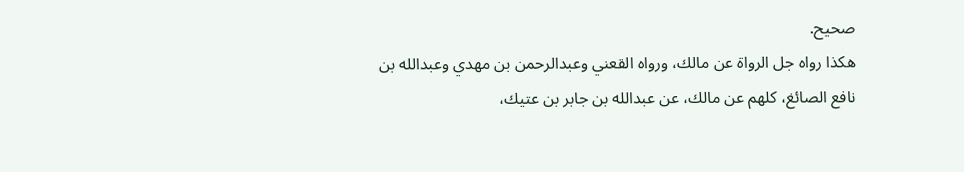صحيح.
هكذا رواه جل الرواة عن مالك، ورواه القعني وعبدالرحمن بن مهدي وعبدالله بن
نافع الصائغ، كلهم عن مالك، عن عبدالله بن جابر بن عتيك،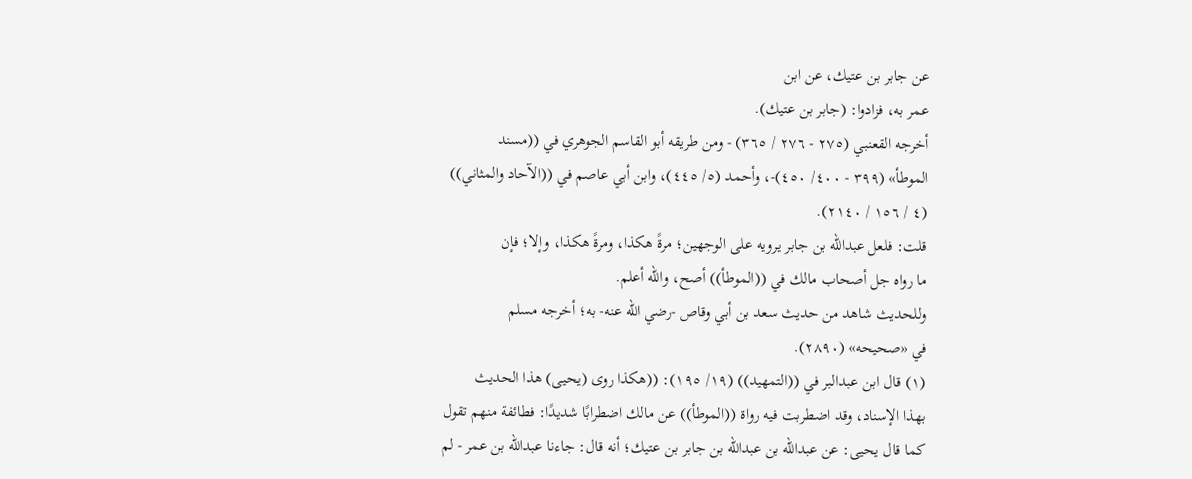عن جابر بن عتيك، عن ابن
عمر به، فزادوا: (جابر بن عتيك).
أخرجه القعنبي (٢٧٥ - ٢٧٦ / ٣٦٥) - ومن طريقه أبو القاسم الجوهري في ((مسند
الموطأ» (٣٩٩ - ٤٠٠/ ٤٥٠)-، وأحمد (٥/ ٤٤٥)، وابن أبي عاصم في ((الآحاد والمثاني))
(٤ / ١٥٦ / ٢١٤٠).
قلت: فلعل عبدالله بن جابر يرويه على الوجهين؛ مرةً هكذا، ومرةً هكذا، وإلا؛ فإن
ما رواه جل أصحاب مالك في ((الموطأ)) أصح، والله أعلم.
وللحديث شاهد من حديث سعد بن أبي وقاص -رضي الله عنه- به؛ أخرجه مسلم
في «صحيحه» (٢٨٩٠).
(١) قال ابن عبدالبر في ((التمهيد)) (١٩/ ١٩٥): ((هكذا روى (يحيى) هذا الحديث
بهذا الإسناد، وقد اضطربت فيه رواة ((الموطأ)) عن مالك اضطرابًا شديدًا: فطائفة منهم تقول
كما قال يحيى: عن عبدالله بن عبدالله بن جابر بن عتيك؛ أنه قال: جاءنا عبدالله بن عمر - لم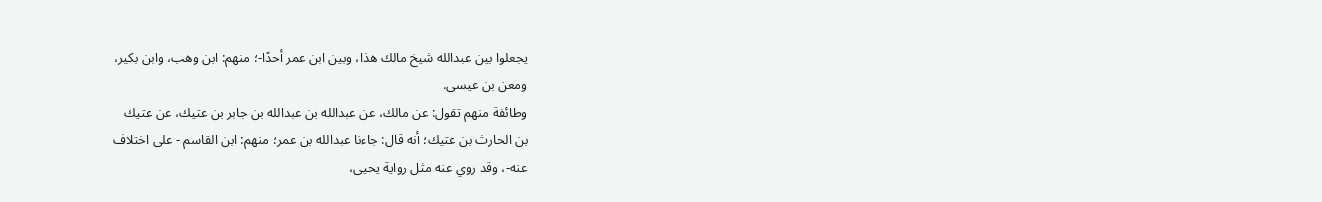يجعلوا بين عبدالله شيخ مالك هذا، وبين ابن عمر أحدًا-؛ منهم: ابن وهب، وابن بكير،
ومعن بن عیسی.
وطائفة منهم تقول: عن مالك، عن عبدالله بن عبدالله بن جابر بن عتيك، عن عتيك
بن الحارث بن عتيك؛ أنه قال: جاءنا عبدالله بن عمر؛ منهم: ابن القاسم - على اختلاف
عنه-، وقد روي عنه مثل روایة یحیی،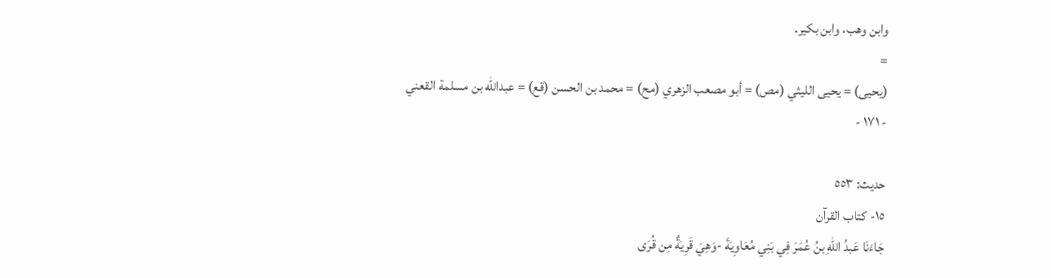وابن وهب، وابن بکیر.
=
(يحيى) = يحيى الليثي (مص) = أبو مصعب الزهري (مح) = محمد بن الحسن (قع) = عبدالله بن مسلمة القعني
- ١٧١ -

حدیث: ٥٥٣
١٥- كتاب القرآن
جَاءَنَا عَبدُ اللهِ بنُ عُمَرَ فِي بَنِي مُعَاوِيَةَ -وَهِيَ قَرِيَةٌ مِن قُرَى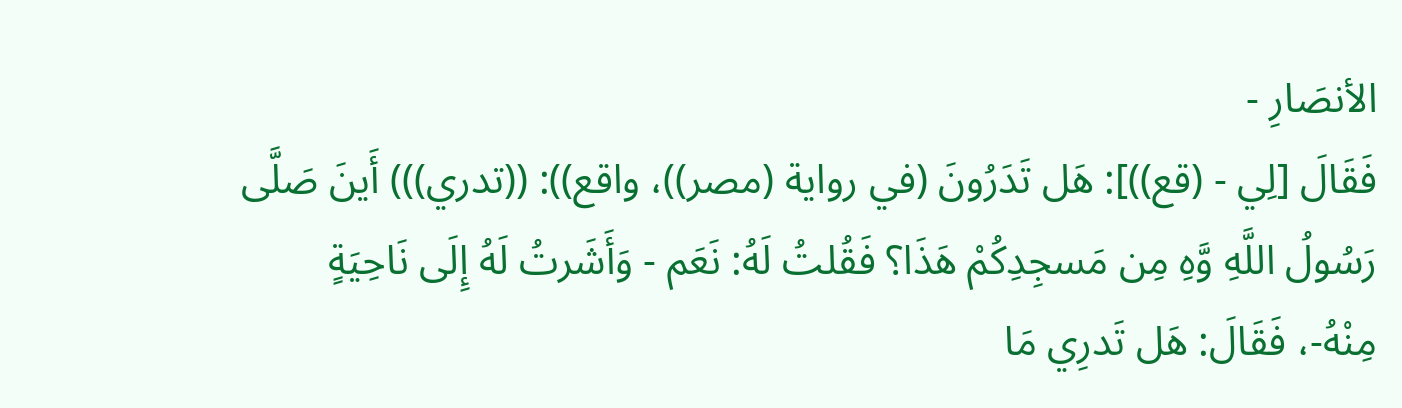الأنصَارِ -
فَقَالَ [لِي - (قع))]: هَل تَدَرُونَ (في رواية (مصر))، واقع)): ((تدري))) أَينَ صَلَّى
رَسُولُ اللَّهِ وَّهِ مِن مَسجِدِكُمْ هَذَا؟ فَقُلتُ لَهُ: نَعَم - وَأَشَرتُ لَهُ إِلَى نَاحِيَةٍ
مِنْهُ-، فَقَالَ: هَل تَدرِي مَا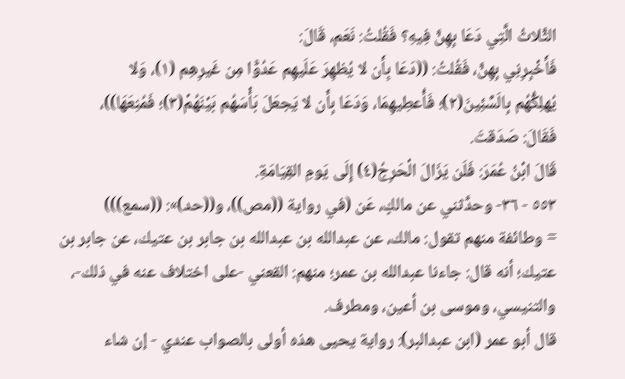الثَّلاثُ الَّتِي دَعَا بِهِنَّ فِيهِ؟ فَقُلتُ: نَعَم، قَالَ:
فَأَخْبِرِنِي بِهِنَّ، فَقُلتُ: ((دَعَا بِأَن لا يُظهِرَ عَلَيهِم عَدُوًّا مِن غَيرِهِم (١)، وَلا
يُهلِكُّهُم بِالَسِّئِينَ(٢)؛ فَأُعطِيهِمَا، وَدَعَا بِأَن لا يَجعَلَ بَأْسَهُم بَيْنَهُمْ(٣)؛ فَمُنِعَهَا))،
فَقَالَ: صَدَقتَ.
قَالَ ابْنُ عُمَرَ: فَلَن يَزَالَ الْحَرِجُ(٤) إِلَى يَومِ القِيَامَةِ.
٥٥٣ - ٣٦- وحدَّثني عن مالكٍ، عَن (في رواية ((مص))، و((حد)»: ((سمع)))
= وطائفة منهم تقول: مالك، عن عبدالله بن عبدالله بن جابر بن عتيك، عن جابر بن
عتيك؛ أنه قال: جاءنا عبدالله بن عمر؛ منهم: القعني -على اختلاف عنه في ذلك-،
والتنيسي، وموسى بن أعين، ومطرف.
قال أبو عمر (ابن عبدالبر): رواية يحيى هذه أولى بالصواب عندي - إن شاء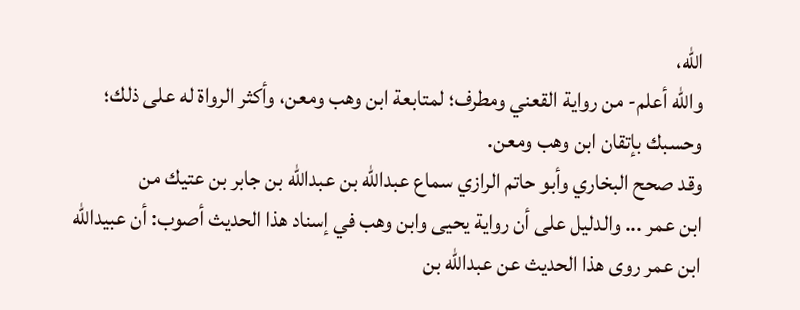اللّه،
والله أعلم- من رواية القعني ومطرف؛ لمتابعة ابن وهب ومعن، وأكثر الرواة له على ذلك؛
وحسبك بإتقان ابن وهب ومعن.
وقد صحح البخاري وأبو حاتم الرازي سماع عبدالله بن عبدالله بن جابر بن عتيك من
ابن عمر ... والدليل على أن رواية يحيى وابن وهب في إسناد هذا الحديث أصوب: أن عبيدالله
ابن عمر روى هذا الحديث عن عبدالله بن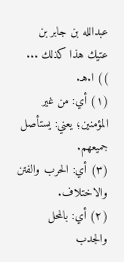عبدالله بن جابر بن عتيك هذا كذلك ... )) ا.هـ.
(١) أي: من غير المؤمنين؛ يعني: يستأصل جميعهم.
(٣) أي: الحرب والفتن والاختلاف.
(٢) أي: بالمحل والجدب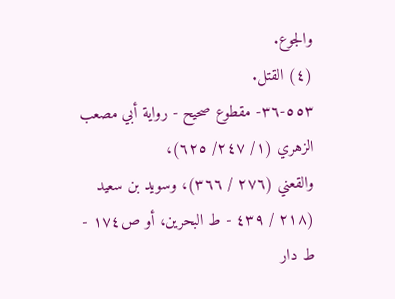والجوع.
(٤) القتل.
٥٥٣-٣٦- مقطوع صحيح - رواية أبي مصعب الزهري (١/ ٢٤٧/ ٦٢٥)،
والقعني (٢٧٦ / ٣٦٦)، وسويد بن سعيد (٢١٨ / ٤٣٩ - ط البحرين، أو ص١٧٤ - ط دار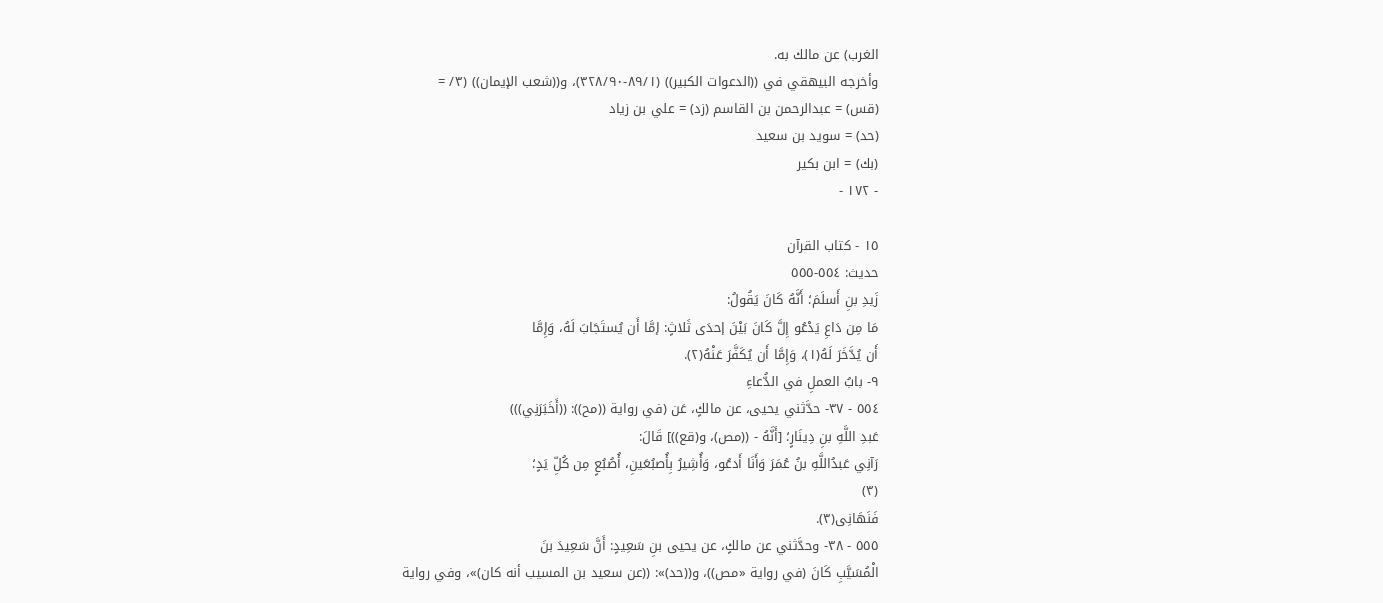الغرب) عن مالك به.
وأخرجه البيهقي في ((الدعوات الكبير)) (٨٩/١-٣٢٨/٩٠)، و((شعب الإيمان)) (٣/ =
(قس) = عبدالرحمن بن القاسم (زد) = علي بن زياد
(حد) = سوید بن سعيد
(بك) = ابن بکیر
- ١٧٢ -

١٥ - كتاب القرآن
حدیث: ٥٥٤-٥٥٥
زَيدِ بنِ أَسلَمَ؛ أَنَّهُ كَانَ يَقُولُ:
مَا مِن دَاعِ يَدْعُو إِلَّ كَانَ بَيْنَ إحدَى ثَلاثٍ: إمَّا أَن يُستَجَابَ لَهُ، وَإِمَّا
أَن يُدَّخَرَ لَهُ(١)، وَإِمَّا أَن يُكَفَّرَ عَنْهُ(٢).
٩- بابُ العملِ في الدُّعاءِ
٥٥٤ - ٣٧- حدَّثني يحيى، عن مالكٍ، عَن (في رواية ((مح)): ((أَخَبَرَنِي)))
عَبدِ اللَّهِ بنِ دِينَارٍ؛ [أَنَّهُ - ((مص)، و(قع))] قَالَ:
رَآنِي عَبدُاللَّهِ بنُ عُمَرَ وَأَنَا أَدعُو، وَأُشِيرُ بِأُصبُعَينِ، أُصُبُعٍ مِن كُلِّ يَدٍ؛
(٣)
فَنَھَانِی(٣).
٥٥٥ - ٣٨- وحدَّثني عن مالكٍ، عن يحيى بنِ سَعِيدٍ: أَنَّ سَعِيدَ بنَ
الْمُسَيَّبِ كَانَ (في رواية «مص))، و((حد)»: ((عن سعيد بن المسيب أنه کان)»، وفي رواية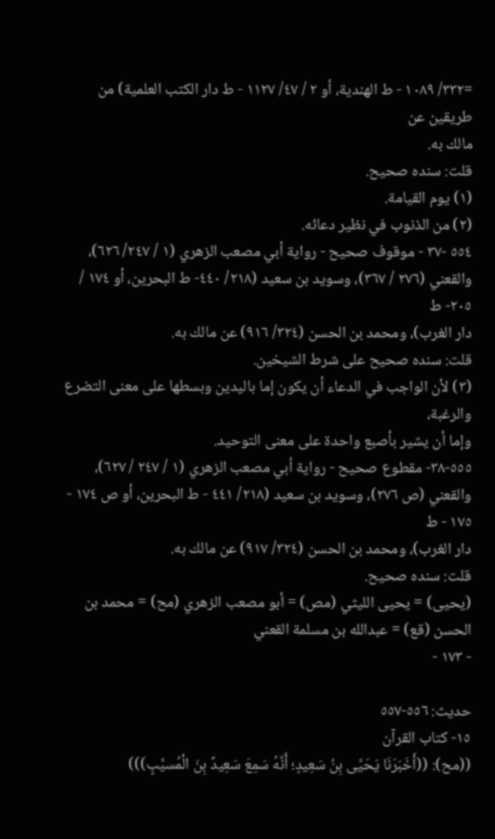=٣٣٢/ ١٠٨٩ - ط الهندية، أو ٢ / ٤٧/ ١١٢٧ - ط دار الكتب العلمية) من طريقين عن
مالك به.
قلت: سنده صحيح.
(١) يوم القيامة.
(٢) من الذنوب في نظير دعائه.
٥٥٤ -٣٧ - موقوف صحيح - رواية أبي مصعب الزهري (١ / ٢٤٧/ ٦٢٦)،
والقعني (٢٧٦ / ٣٦٧)، وسويد بن سعيد (٢١٨/ ٤٤٠- ط البحرين، أو ١٧٤ / ٢٠٥- ط
دار الغرب)، ومحمد بن الحسن (٣٢٤/ ٩١٦) عن مالك به.
قلت: سنده صحيح على شرط الشيخين.
(٣) لأن الواجب في الدعاء أن يكون إما باليدين وبسطها على معنى التضرع والرغبة،
وإما أن يشير بأصبع واحدة على معنى التوحيد.
٥٥٥-٣٨- مقطوع صحيح - رواية أبي مصعب الزهري (١ / ٢٤٧ / ٦٢٧)،
والقعني (ص ٢٧٦)، وسويد بن سعيد (٢١٨/ ٤٤١ - ط البحرين، أو ص ١٧٤ - ١٧٥ - ط
دار الغرب)، ومحمد بن الحسن (٣٢٤/ ٩١٧) عن مالك به.
قلت: سنده صحيح.
(يحيى) = يحيى الليثي (مص) = أبو مصعب الزهري (مح) = محمد بن الحسن (قع) = عبدالله بن مسلمة القعني
- ١٧٣ -

حدیث: ٥٥٦-٥٥٧
١٥- كتاب القرآن
((مح): ((أَخَبَرَنَا يَحَيَّى بِنُ سَعِيدٍ؛ أَنَّهُ سَمِعَ سَعِيدٌ بِنَ الْمُسيَّبٍ)))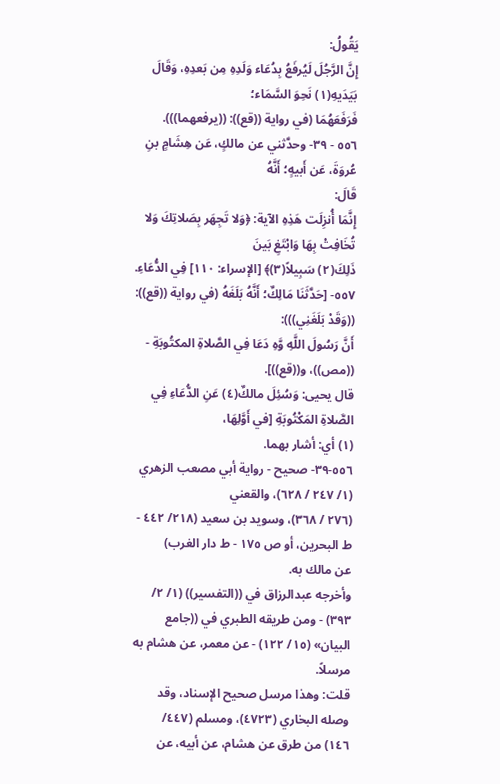يَقُولُ:
إِنَّ الرَّجُلَ لَيُرفَعُ بِدُعَاء وَلَدِهِ مِن بَعدِهِ، وَقَالَ بَيَدَيهِ(١) نَحِوَ السَّمَاء؛
فَرَفَعَهُمَا (في رواية ((قع)): ((يرفعهما))).
٥٥٦ - ٣٩- وحدَّثني عن مالكٍ، عَن هِشَامٍ بنِ عُروَةَ، عَن أَبيهٍ؛ أَنَّهُ
قَالَ:
إِنَّمَا أُنزِلَت هَذِهِ الآية: ﴿وَلا تَجِهَر بِصَلاتِكَ وَلا تُخَافِتْ بِهَا وَابْتَغِ بَينَ
ذَلِكَ(٢) سَبِيلاً(٣)﴾ [الإسراء: ١١٠] فِي الدُّعَاءِ.
٥٥٧- [حَدَّثَنَا مَالِكٌ؛ أَنَّهُ بَلَغَهُ (في رواية ((قع)): ((وَقَدْ بَلَغَنِي))):
أَنَّ رَسُولَ اللَّهِ وَّهِ دَعَا فِي الصَّلاةِ المكتُوبَةِ - ((مص))، و((قع))].
قال يحيى: وَسُئِلَ مالكٌ(٤) عَنِ الدُّعَاءِ فِي الصَّلاةِ المَكْتُوبَةِ [في أَوَّلِهَا،
(١) أي: أشار بهما.
٥٥٦-٣٩- صحيح - رواية أبي مصعب الزهري (١/ ٢٤٧ / ٦٢٨)، والقعني
(٢٧٦ / ٣٦٨)، وسويد بن سعيد (٢١٨/ ٤٤٢ - ط البحرين، أو ص ١٧٥ - ط دار الغرب)
عن مالك به.
وأخرجه عبدالرزاق في ((التفسير)) (١/ ٢/ ٣٩٣) - ومن طريقه الطبري في ((جامع
البيان» (١٥/ ١٢٢) - عن معمر، عن هشام به مرسلاً.
قلت: وهذا مرسل صحيح الإسناد، وقد وصله البخاري (٤٧٢٣)، ومسلم (٤٤٧/
١٤٦) من طرق عن هشام، عن أبيه، عن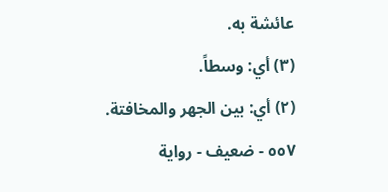عائشة به.
(٣) أي: وسطاً.
(٢) أي: بين الجهر والمخافتة.
٥٥٧ - ضعيف - رواية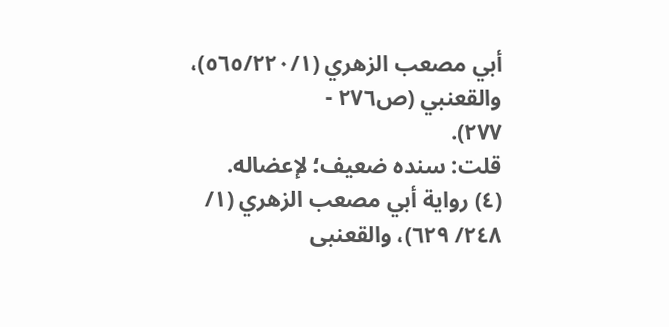أبي مصعب الزهري (٥٦٥/٢٢٠/١)، والقعنبي (ص٢٧٦ -
٢٧٧).
قلت: سنده ضعيف؛ لإعضاله.
(٤) رواية أبي مصعب الزهري (١/ ٢٤٨/ ٦٢٩)، والقعنبى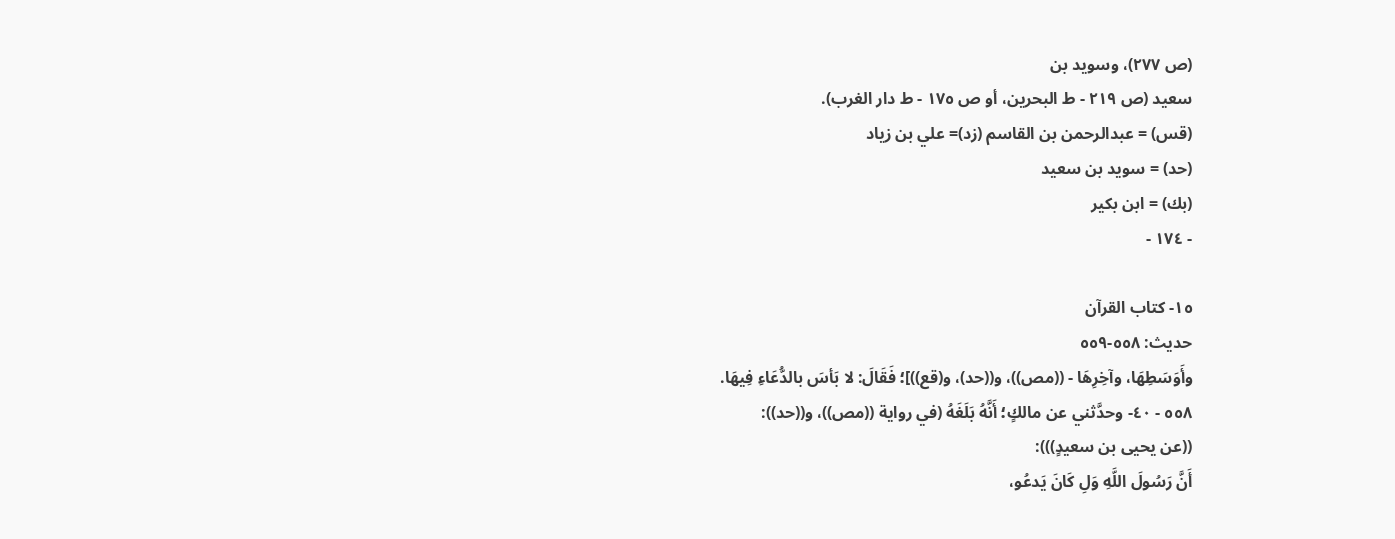(ص ٢٧٧)، وسويد بن
سعيد (ص ٢١٩ - ط البحرين، أو ص ١٧٥ - ط دار الغرب).
(قس) = عبدالرحمن بن القاسم (زد)= علي بن زياد
(حد) = سويد بن سعيد
(بك) = ابن بکیر
- ١٧٤ -

١٥- كتاب القرآن
حدیث: ٥٥٨-٥٥٩
وأَوَسَطِهَا، وآخِرِهَا - ((مص))، و((حد)، و(قع))]؛ فَقَالَ: لا بَأسَ بالدُّعَاءِ فِيهَا.
٥٥٨ - ٤٠- وحدَّثني عن مالكٍ؛ أَنَّهُ بَلَغَهُ (في رواية ((مص))، و((حد)):
((عن يحيى بن سعيدٍ))):
أَنَّ رَسُولَ اللَّهِ وَلِ كَانَ يَدعُو،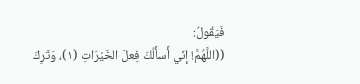فَيَقُولُ:
((اللَّهُمَّ! إنّي أَسأَلُكَ فِعلَ الخَيْرَاتِ (١)، وَتَرِكَ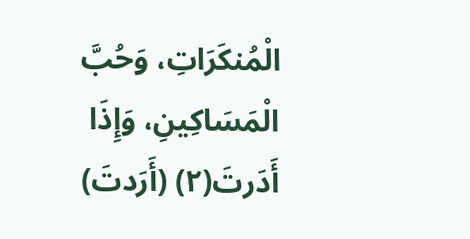الْمُنكَرَاتِ، وَحُبَّ
الْمَسَاكِينِ، وَإِذَا أَدَرتَ(٢) (أَرَدتَ)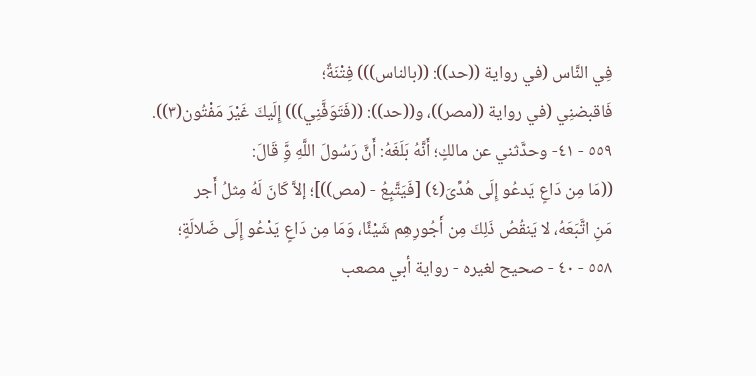فِي النَّاس (في رواية ((حد)): ((بالناس))) فِتْنَةٌ؛
فَاقبضنِي (في رواية ((مصر))، و((حد)): ((فَتَوَفَّنِي))) إِلَيكَ غَيْرَ مَفْتُون(٣)).
٥٥٩ - ٤١- وحدَّثني عن مالكٍ؛ أَنَّهُ بَلَغَهُ: أَنَّ رَسُولَ اللَّهِ وَِّ قَالَ:
((مَا مِن دَاعٍ يَدعُو إِلَى هُدِّىَ(٤) [فَيَتَّبِعُ - (مص))]؛ إلاَّ كَانَ لَهُ مِثلُ أَجر
مَنِ اتَّبَعَهُ، لا يَنقُصُ ذَلِكَ مِن أَجُورِهِم شَيْئًا، وَمَا مِن دَاعٍ يَدْعُو إِلَى ضَلالَةٍ؛
٥٥٨ - ٤٠ - صحيح لغيره - رواية أبي مصعب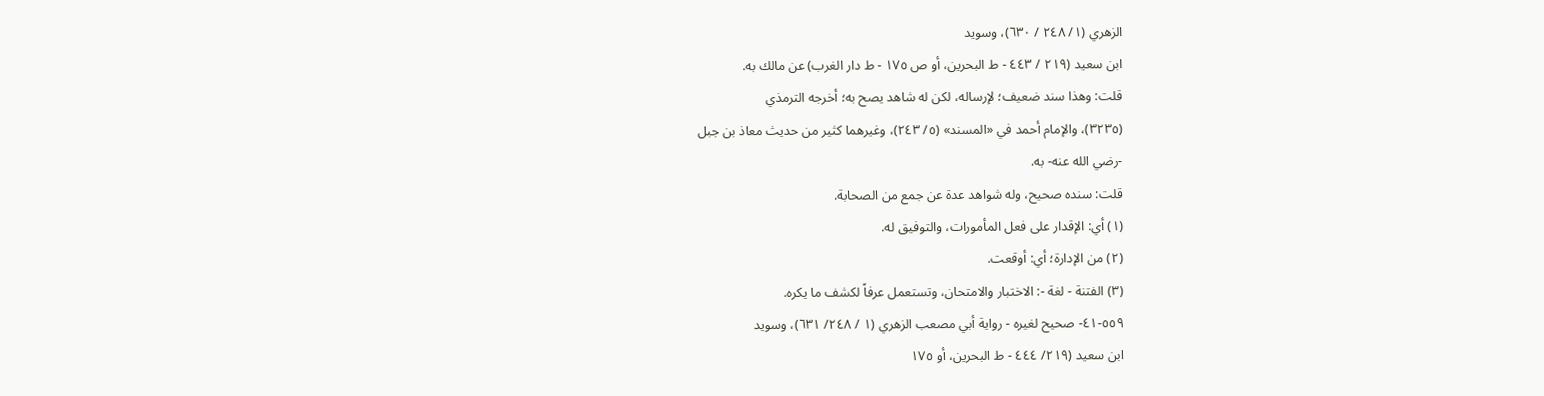الزهري (١/ ٢٤٨ / ٦٣٠)، وسويد
ابن سعيد (٢١٩ / ٤٤٣ - ط البحرين، أو ص ١٧٥ - ط دار الغرب) عن مالك به.
قلت: وهذا سند ضعيف؛ لإرساله، لكن له شاهد يصح به؛ أخرجه الترمذي
(٣٢٣٥)، والإمام أحمد في «المسند» (٥/ ٢٤٣)، وغيرهما كثير من حديث معاذ بن جبل
-رضي الله عنه- به.
قلت: سنده صحيح، وله شواهد عدة عن جمع من الصحابة.
(١) أي: الإقدار على فعل المأمورات، والتوفيق له.
(٢) من الإدارة؛ أي: أوقعت.
(٣) الفتنة - لغة -: الاختبار والامتحان، وتستعمل عرفاً لكشف ما يكره.
٥٥٩-٤١- صحيح لغيره - رواية أبي مصعب الزهري (١ / ٢٤٨/ ٦٣١)، وسويد
ابن سعيد (٢١٩/ ٤٤٤ - ط البحرين، أو ١٧٥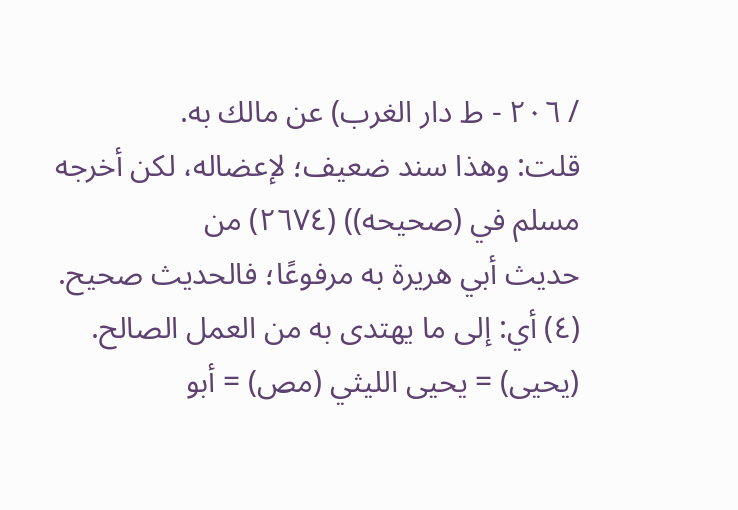/ ٢٠٦ - ط دار الغرب) عن مالك به.
قلت: وهذا سند ضعيف؛ لإعضاله، لكن أخرجه مسلم في (صحيحه)) (٢٦٧٤) من
حديث أبي هريرة به مرفوعًا؛ فالحديث صحيح.
(٤) أي: إلى ما يهتدى به من العمل الصالح.
(يحيى) = يحيى الليثي (مص) = أبو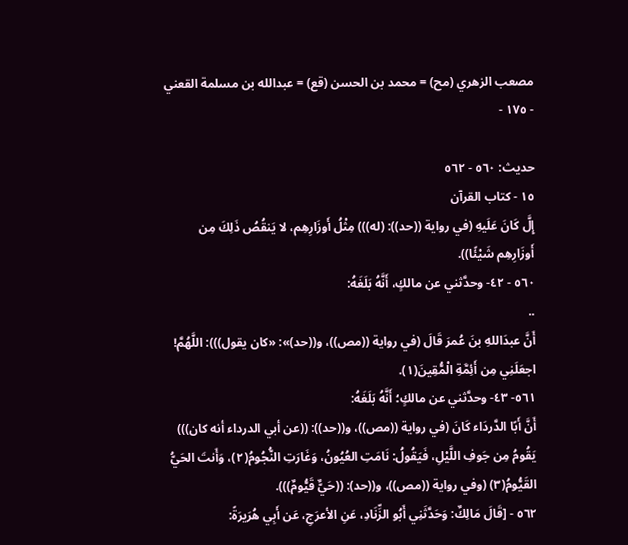مصعب الزهري (مح) = محمد بن الحسن (قع) = عبدالله بن مسلمة القعني
- ١٧٥ -

حديث: ٥٦٠ - ٥٦٢
١٥ - كتاب القرآن
إِلَّ كَانَ عَلَيهِ (في رواية ((حد)): (له))) مِثْلُ أَوزَارِهِم، لا يَنقُصُ ذَلِكَ مِن
أَوزَارِهِم شَيْئًا)).
٥٦٠ - ٤٢- وحدَّثني عن مالكٍ، أَنَّهُ بَلَغَهُ:
..
أَنَّ عبدَاللهِ بنَ عُمرَ قَالَ (في رواية ((مص))، و((حد)»: «كان يقول))): اللَّهُمَّ!
اجعَلَنِي مِن أَئِمَّةِ الْمُّقِينَ(١).
٥٦١- ٤٣- وحدَّثني عن مالكٍ؛ أَنَّهُ بَلَغَهُ:
أَنَّ أَبًا الدَّردَاء كَانَ (في رواية ((مص))، و((حد)): ((عن أبي الدرداء أنه كان)))
يَقُومُ مِن جَوفِ اللَّيْلِ، فَيَقُولُ: نَامَتِ العُيُونُ، وَغَارَتِ النُّجُومُ(٢)، وَأَنتَ الحَيُّ
القَيُّومُ(٣) (وفي رواية ((مص))، و((حد): ((حَيٌّ قَيُّومٌ))).
٥٦٢ - [قَالَ مَالِكٌ: وَحَدَّثَنِي أَبُو الزِّنَادِ، عَنِ الأعرَجِ، عَن أَبِي هُرَيرَةً: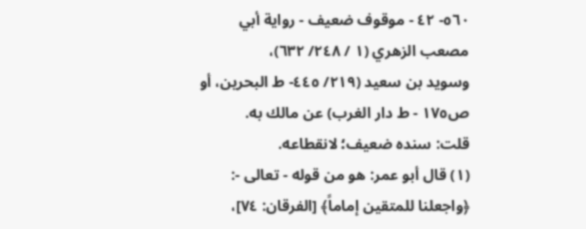٥٦٠- ٤٢ - موقوف ضعيف - رواية أبي مصعب الزهري (١ / ٢٤٨/ ٦٣٢)،
وسويد بن سعيد (٢١٩/ ٤٤٥- ط البحرين، أو ص١٧٥ - ط دار الغرب) عن مالك به.
قلت: سنده ضعيف؛ لانقطاعه.
(١) قال أبو عمر: هو من قوله - تعالى -: ﴿واجعلنا للمتقين إماماً﴾ [الفرقان: ٧٤]،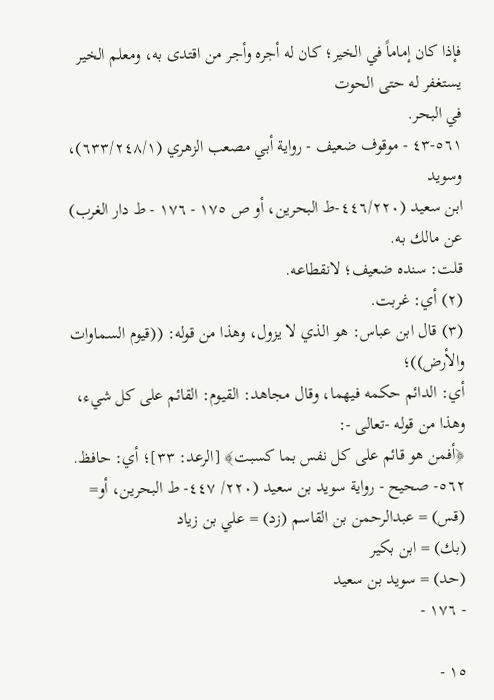فإذا كان إماماً في الخير؛ كان له أجره وأجر من اقتدى به، ومعلم الخير يستغفر له حتى الحوت
في البحر.
٥٦١-٤٣ - موقوف ضعيف - رواية أبي مصعب الزهري (٦٣٣/٢٤٨/١)، وسويد
ابن سعيد (٤٤٦/٢٢٠-ط البحرین، أو ص ١٧٥ - ١٧٦ - ط دار الغرب) عن مالك به.
قلت: سنده ضعيف؛ لانقطاعه.
(٢) أي: غربت.
(٣) قال ابن عباس: هو الذي لا يزول، وهذا من قوله: ((قيوم السماوات والأرض))؛
أي: الدائم حكمه فيهما، وقال مجاهد: القيوم: القائم على كل شيء، وهذا من قوله -تعالى -:
﴿أفمن هو قائم على كل نفس بما كسبت﴾ [الرعد: ٣٣]؛ أي: حافظ.
٥٦٢- صحيح - رواية سويد بن سعيد (٢٢٠/ ٤٤٧- ط البحرين، أو=
(قس) = عبدالرحمن بن القاسم (زد) = علي بن زياد
(بك) = ابن بكير
(حد) = سويد بن سعيد
- ١٧٦ -

١٥ -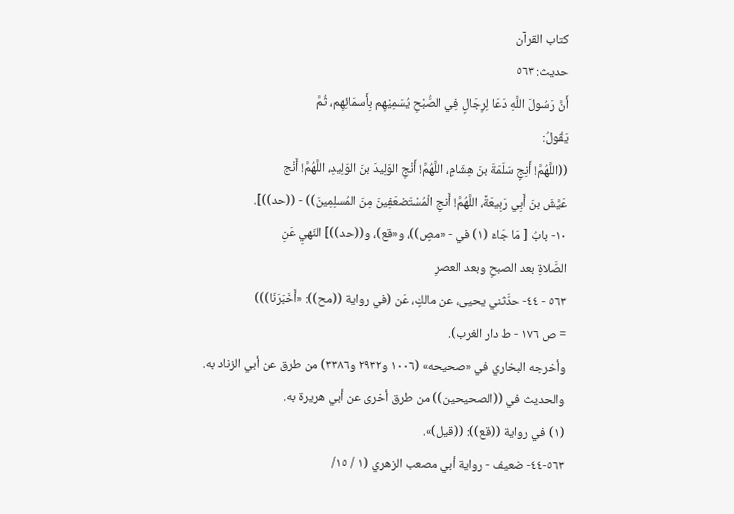كتاب القرآن
حديث: ٥٦٣
أَنَّ رَسُولَ اللَّهِ دَعَا لِرِجَالٍ فِي الصُّبْحِ يُسَمِيْهِم بِأَسمَائِهِم، ثُمَّ
يَقُولُ:
((اللَّهُمَّ! أَنِجٍ سَلَمَةَ بنَ هِشَامٍ، اللَّهُمَّ! أَنْجِ الوَلِيدَ بنَ الوَلِيدِ، اللَّهُمَّ! أَنْج
عَيَّشَ بنَ أَبِي رَبِيعَةً، اللَّهُمَّ! أَنجِ الْمُسْتَضعَفِينَ مِنَ المُسلِمِينَ)) - ((حد))].
١٠- بابُ [ مَا جَاءَ (١) في - «مصٍ))، و«قع)، و((حد))] النّهيِ عَنِ
الصَّلاةِ بعد الصبحِ وبعد العصرِ
٥٦٣ - ٤٤- حدَّثني يحيى، عن مالكٍ، عَن (في رواية ((مح)): «أَخَبَرَنَا)))
= ص ١٧٦ - ط دار الغرب).
وأخرجه البخاري في «صحيحه» (١٠٠٦ و٢٩٣٢ و٣٣٨٦) من طرق عن أبي الزناد به.
والحديث في ((الصحيحين)) من طرق أخرى عن أبي هريرة به.
(١) في رواية ((قع)): ((قيل)».
٥٦٣-٤٤- ضعيف - رواية أبي مصعب الزهري (١ / ١٥/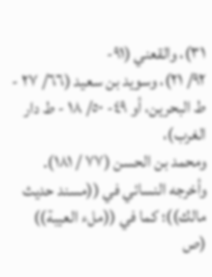٣١)، والقعني (٩١-
٩٢/ ٢١)، وسويد بن سعيد (٦٦/ ٢٧ - ط البحرين، أو ٤٩- ٥٠/ ١٨ - ط دار الغرب)،
ومحمد بن الحسن (٧٧ / ١٨١).
وأخرجه النسائي في ((مسند حديث مالك))؛ كما في ((ملء العيبة)) (ص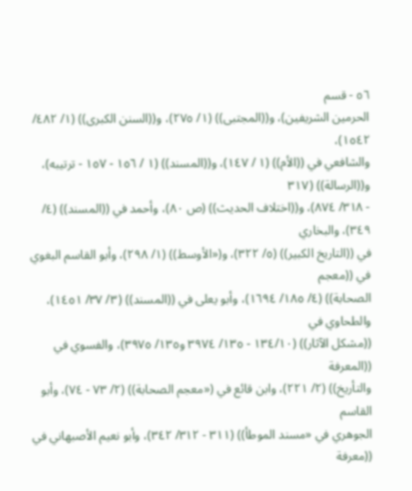٥٦ - قسم
الحرمين الشريفين)، و((المجتبى)) (١/ ٢٧٥)، و((السنن الكبرى)) (١/ ٤٨٢/ ١٥٤٢)،
والشافعي في ((الأم)) (١ / ١٤٧)، و((المسند)) (١ / ١٥٦ - ١٥٧ - ترتيبه)، و((الرسالة)) (٣١٧
- ٣١٨/ ٨٧٤)، و((اختلاف الحديث)) (ص ٨٠)، وأحمد في ((المسند)) (٤/ ٣٤٩)، والبخاري
في ((التاريخ الكبير)) (٥/ ٣٢٢)، و(«الأوسط)) (١/ ٢٩٨)، وأبو القاسم البغوي في ((معجم
الصحابة)) (٤/ ١٨٥/ ١٦٩٤)، وأبو يعلى في ((المسند)) (٣/ ٣٧/ ١٤٥١)، والطحاوي في
((مشكل الآثار)) (١٣٤/١٠ - ١٣٥/ ٣٩٧٤ و١٣٥/ ٣٩٧٥)، والفسوي في ((المعرفة
والتأريخ)) (٢/ ٢٢١)، وابن قائع في («معجم الصحابة)) (٢/ ٧٣ - ٧٤)، وأبو القاسم
الجوهري في «مسند الموطأ)) (٣١١ - ٣١٢/ ٣٤٢)، وأبو نعيم الأصبهاني في ((معرفة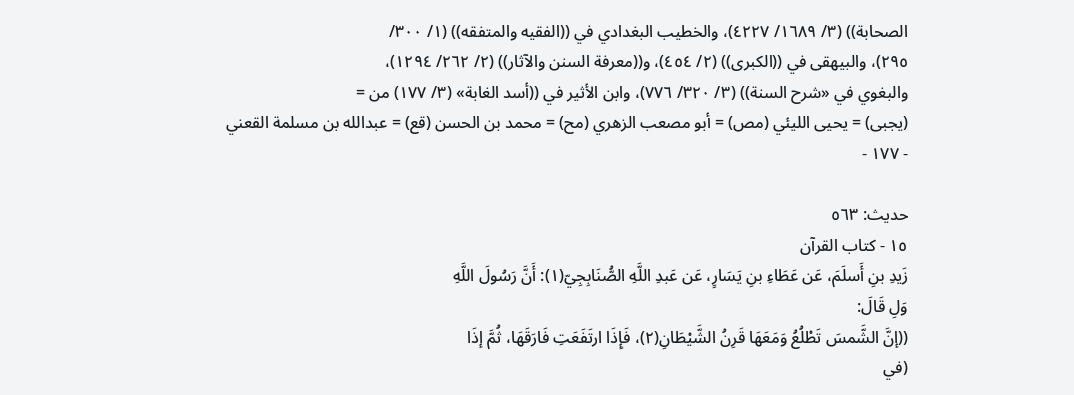الصحابة)) (٣/ ١٦٨٩/ ٤٢٢٧)، والخطيب البغدادي في ((الفقيه والمتفقه)) (١/ ٣٠٠/
٢٩٥)، والبيهقى في ((الكبرى)) (٢/ ٤٥٤)، و((معرفة السنن والآثار)) (٢/ ٢٦٢/ ١٢٩٤)،
والبغوي في «شرح السنة)) (٣/ ٣٢٠/ ٧٧٦)، وابن الأثير في ((أسد الغابة» (٣/ ١٧٧) من =
(يجبى) = يحيى الليئي (مص) = أبو مصعب الزهري (مح) = محمد بن الحسن (قع) = عبدالله بن مسلمة القعني
- ١٧٧ -

حديث: ٥٦٣
١٥ - كتاب القرآن
زَيدِ بنِ أَسلَمَ، عَن عَطَاءِ بنِ يَسَارٍ، عَن عَبدِ اللَّهِ الصُّنَابِجِيّ(١): أَنَّ رَسُولَ اللَّهِ
وَلِ قَالَ:
((إنَّ الشَّمسَ تَطْلُعُ وَمَعَهَا قَرِنُ الشَّيْطَانِ(٢)، فَإِذَا ارتَفَعَتِ فَارَقَهَا، ثُمَّ إذَا
(في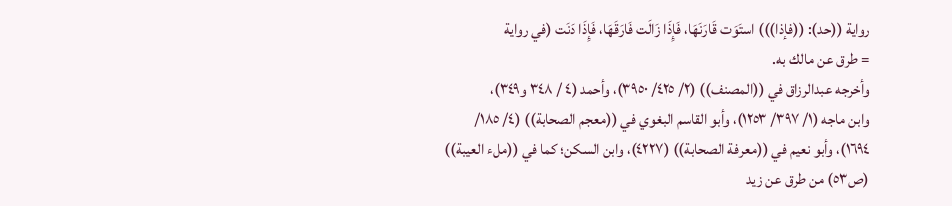رواية ((حد): ((فإذا))) استَوَت قَارَنَهَا، فَإِذَا زَالَت فَارَقَهَا، فَإِذَا دَنَت (في رواية
= طرق عن مالك به.
وأخرجه عبدالرزاق في ((المصنف)) (٢/ ٤٢٥/ ٣٩٥٠)، وأحمد (٤ / ٣٤٨ و٣٤٩)،
وابن ماجه (١/ ٣٩٧/ ١٢٥٣)، وأبو القاسم البغوي في ((معجم الصحابة)) (٤/ ١٨٥/
١٦٩٤)، وأبو نعيم في ((معرفة الصحابة)) (٤٢٢٧)، وابن السكن؛ كما في ((ملء العيبة))
(ص٥٣) من طرق عن زيد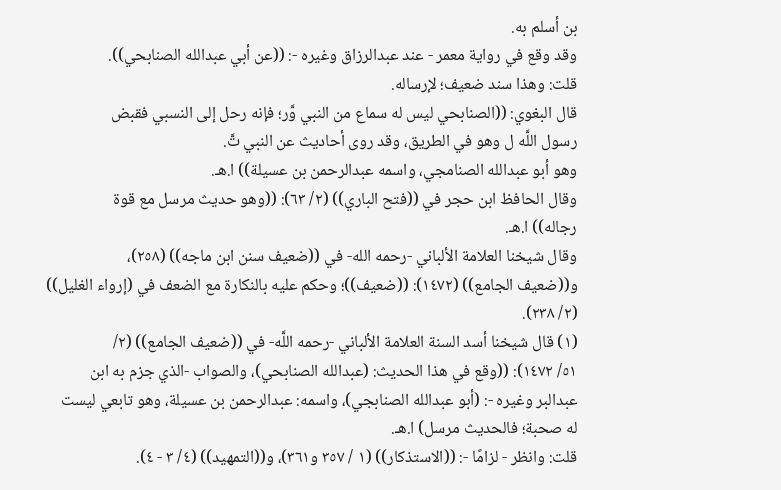بن أسلم به.
وقد وقع في رواية معمر - عند عبدالرزاق وغيره -: ((عن أبي عبدالله الصنابحي)).
قلت: وهذا سند ضعيف؛ لإرساله.
قال البغوي: ((الصنابحي ليس له سماع من النبي وَّر؛ فإنه رحل إلى النسبي فقبض
رسول اللَّه ل وهو في الطريق، وقد روى أحاديث عن النبي تَّ.
وهو أبو عبدالله الصنامجي، واسمه عبدالرحمن بن عسيلة)) ا.هـ.
وقال الحافظ ابن حجر في ((فتح الباري)) (٢/ ٦٣): ((وهو حديث مرسل مع قوة
رجاله)) ا.هـ.
وقال شيخنا العلامة الألباني -رحمه الله- في ((ضعيف سنن ابن ماجه)) (٢٥٨)،
و((ضعيف الجامع)) (١٤٧٢): ((ضعيف))؛ وحكم عليه بالنكارة مع الضعف في (إرواء الغليل))
(٢/ ٢٣٨).
(١) قال شيخنا أسد السنة العلامة الألباني -رحمه اللَّه- في ((ضعيف الجامع)) (٢/
٥١/ ١٤٧٢): ((وقع في هذا الحديث: (عبدالله الصنابحي)، والصواب -الذي جزم به ابن
عبدالبر وغيره -: (أبو عبدالله الصنابجي)، واسمه: عبدالرحمن بن عسيلة، وهو تابعي ليست
له صحبة؛ فالحدیث مرسل) ا.هـ.
قلت: وانظر - لزامًا -: ((الاستذكار)) (١ / ٣٥٧ و٣٦١)، و((التمهيد)) (٤/ ٣ - ٤).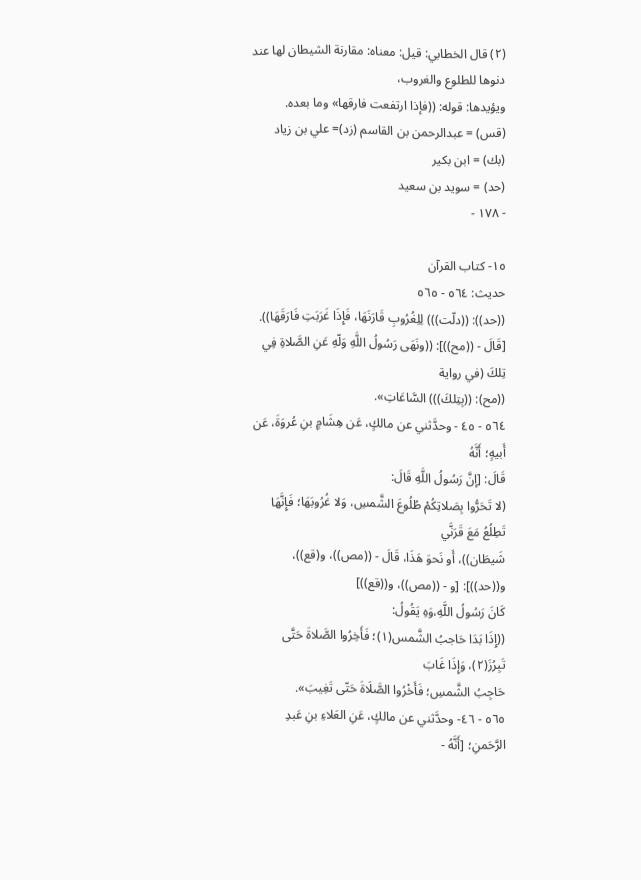(٢) قال الخطابي: قيل: معناه: مقارنة الشيطان لها عند دنوها للطلوع والغروب،
ويؤيدها: قوله: ((فإذا ارتفعت فارقها» وما بعده.
(قس) = عبدالرحمن بن القاسم (زد)= علي بن زياد
(بك) = ابن بکیر
(حد) = سوید بن سعيد
- ١٧٨ -

١٥- كتاب القرآن
حديث: ٥٦٤ - ٥٦٥
((حد)): ((دلّت))) لِلِغُرُوبِ قَارَنَهَا، فَإِذَا غَرَبَتِ فَارَقَهَا)).
[قَالَ - ((مح))]: ((ونَهَى رَسُولُ اللَّهِ وَلّهِ عَنِ الصَّلاةِ فِي تِلكَ (في رواية
((مح): ((بِتِلكَ))) السَّاعَاتِ».
٥٦٤ - ٤٥ - وحدَّثني عن مالكٍ، عَن هِشَامٍ بنِ عُروَةَ، عَن أَبيهٍ؛ أَنَّهُ
قَالَ: [إنَّ رَسُولُ اللَّهِ قَالَ:
(لا تَحَرُّوا بِصَلاتِكُمْ طُلُوعَ الشَّمسِ، وَلا غُرُوبَهَا؛ فَإِنَّهَا تَطِلُعُ مَعَ قَرَنَّي
شَيطَان))، أَو نَحوَ هَذَا، قَالَ - ((مص))، و(قع))، و((حد))]: [و - ((مص))، و((قع))]
كَانَ رَسُولُ اللَّهِ،وَهِ يَقُولُ:
((إِذَا بَدَا حَاجبُ الشَّمس(١)؛ فَأَخِرُوا الصَّلاةَ حَتَّى تَبِرُزَ(٢)، وَإِذَا غَابَ
حَاجِبُ الشَّمسِ؛ فَأَخْرُوا الصَّلَاةَ حَتّى تَغِيبَ».
٥٦٥ - ٤٦- وحدَّثني عن مالكٍ، عَنِ العَلاءِ بنِ عَبدِ الرَّحَمنِ؛ [أَنَّهُ -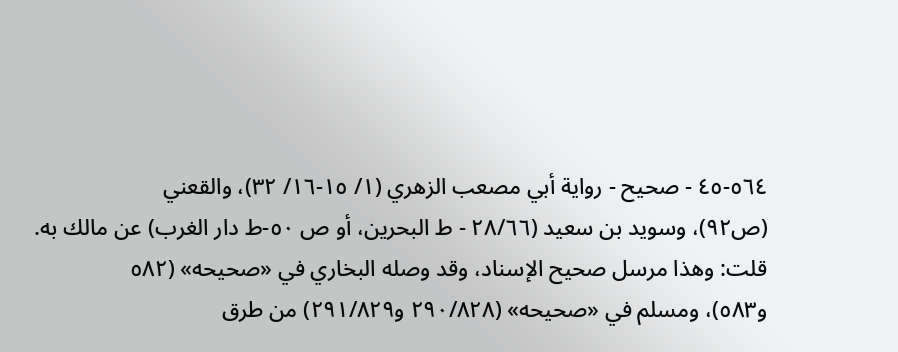٥٦٤-٤٥ - صحيح - رواية أبي مصعب الزهري (١/ ١٥-١٦/ ٣٢)، والقعني
(ص٩٢)، وسويد بن سعيد (٢٨/٦٦ - ط البحرين، أو ص ٥٠-ط دار الغرب) عن مالك به.
قلت: وهذا مرسل صحيح الإسناد، وقد وصله البخاري في «صحيحه» (٥٨٢
و٥٨٣)، ومسلم في «صحيحه» (٢٩٠/٨٢٨ و٢٩١/٨٢٩) من طرق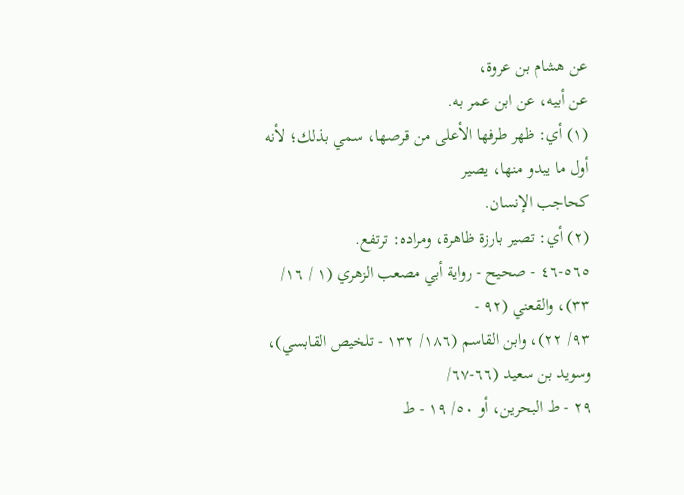عن هشام بن عروة،
عن أبيه، عن ابن عمر به.
(١) أي: ظهر طرفها الأعلى من قرصها، سمي بذلك؛ لأنه أول ما يبدو منها، يصير
کحاجب الإنسان.
(٢) أي: تصير بارزة ظاهرة، ومراده: ترتفع.
٥٦٥-٤٦ - صحيح - رواية أبي مصعب الزهري (١ / ١٦/ ٣٣)، والقعني (٩٢ -
٩٣/ ٢٢)، وابن القاسم (١٨٦/ ١٣٢ - تلخيص القابسي)، وسويد بن سعيد (٦٦-٦٧/
٢٩ - ط البحرين، أو ٥٠/ ١٩ - ط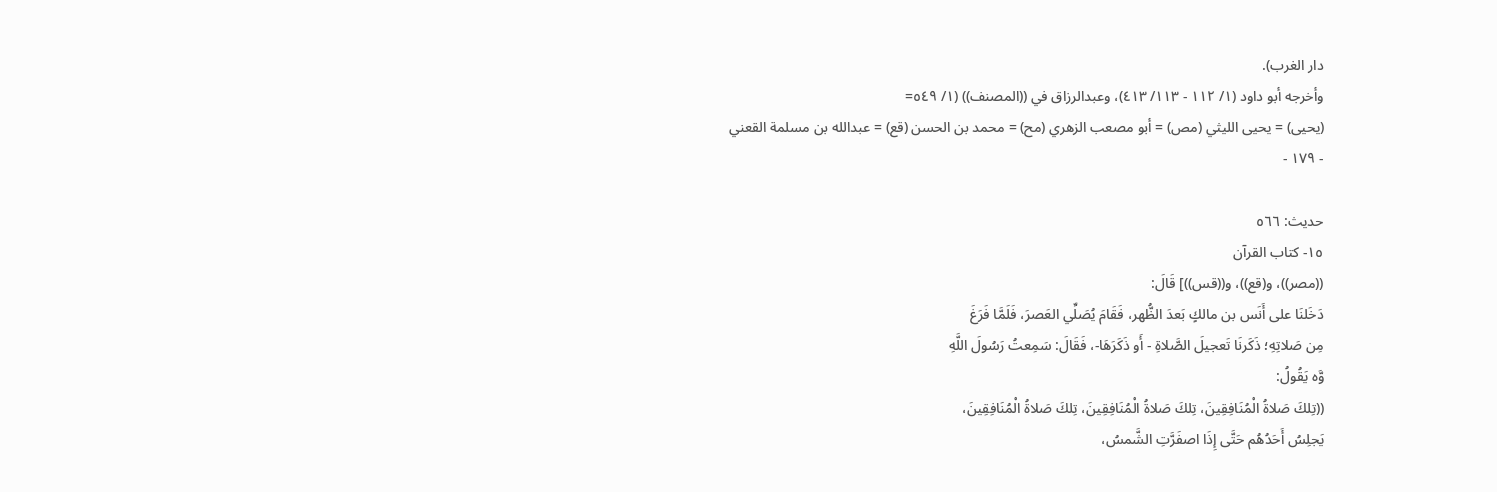دار الغرب).
وأخرجه أبو داود (١/ ١١٢ - ١١٣/ ٤١٣)، وعبدالرزاق في ((المصنف)) (١/ ٥٤٩=
(يحيى) = يحيى الليثي (مص) = أبو مصعب الزهري (مح) = محمد بن الحسن (قع) = عبدالله بن مسلمة القعني
- ١٧٩ -

حديث: ٥٦٦
١٥- كتاب القرآن
((مصر))، و(قع))، و((قس))] قَالَ:
دَخَلنَا على أَنَس بن مالكٍ بَعدَ الظُّهر، فَقَامَ يُصَلِّي العَصرَ، فَلَمَّا فَرَغَ
مِن صَلاتِهِ؛ ذَكَرنَا تَعجيلَ الصَّلاةِ - أَو ذَكَرَهَا-، فَقَالَ: سَمِعتُ رَسُولَ اللَّهِ
وَّه يَقُولُ:
((تِلكَ صَلاةُ الْمُنَافِقِينَ، تِلكَ صَلاةُ الْمُنَافِقِينَ، تِلكَ صَلاةُ الْمُنَافِقِينَ،
يَجلِسُ أَحَدُهُم حَتَّى إِذَا اصفَرَّتِ الشَّمسُ،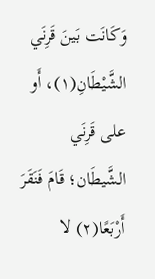وَكَانَت بَينَ قَرِنَي الشَّيْطَانِ(١)، أَو
على قَرِنَي الشَّيطَان؛ قَامَ فَنَقَرَ أَرْبَعًا(٢) لا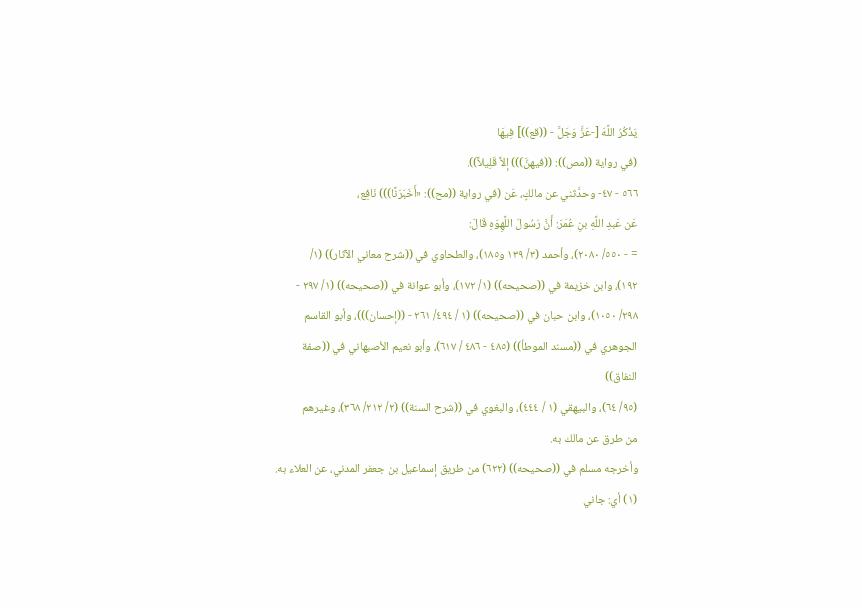يَذْكُرُ اللَّهَ [-عَزَّ وَجَلَّ - ((قع))] فِيهَا
(في رواية ((مص)): ((فيهنَّ))) إلاَّ قَلِيلاً)).
٥٦٦ - ٤٧- وحدَّثني عن مالكٍ، عَن (في رواية ((مح)): «أَخَبَرَنًا))) نَافِع،
عَن عَبدِ اللَّهِ بنِ عُمَرَ: أَنَّ رَسُولَ اللَّهِوَهِ قَالَ:
= - ٥٥٠/ ٢٠٨٠)، وأحمد (٣/ ١٣٩ و١٨٥)، والطحاوي في ((شرح معاني الآثار)) (١/
١٩٢)، وابن خزيمة في ((صحيحه)) (١/ ١٧٢)، وأبو عوانة في ((صحيحه)) (١/ ٢٩٧ -
٢٩٨/ ١٠٥٠)، وابن حبان في ((صحيحه)) (١ / ٤٩٤/ ٢٦١ - ((إحسان)))، وأبو القاسم
الجوهري في ((مسند الموطأ)) (٤٨٥ - ٤٨٦ / ٦١٧)، وأبو نعيم الأصبهاني في ((صفة النفاق))
(٩٥/ ٦٤)، والبيهقي (١ / ٤٤٤)، والبغوي في ((شرح السنة)) (٢/ ٢١٢/ ٣٦٨)، وغيرهم
من طرق عن مالك به.
وأخرجه مسلم في ((صحيحه)) (٦٢٢) من طريق إسماعيل بن جعفر المدني، عن العلاء به.
(١) أي: جاني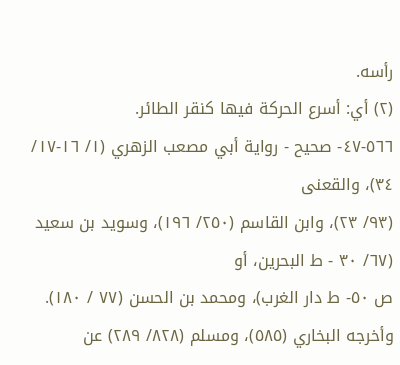رأسه.
(٢) أي: أسرع الحركة فيها كنقر الطائر.
٥٦٦-٤٧- صحيح - رواية أبي مصعب الزهري (١/ ١٦-١٧/ ٣٤)، والقعنى
(٩٣/ ٢٣)، وابن القاسم (٢٥٠/ ١٩٦)، وسويد بن سعيد (٦٧/ ٣٠ - ط البحرين، أو
ص ٥٠- ط دار الغرب)، ومحمد بن الحسن (٧٧ / ١٨٠).
وأخرجه البخاري (٥٨٥)، ومسلم (٨٢٨/ ٢٨٩) عن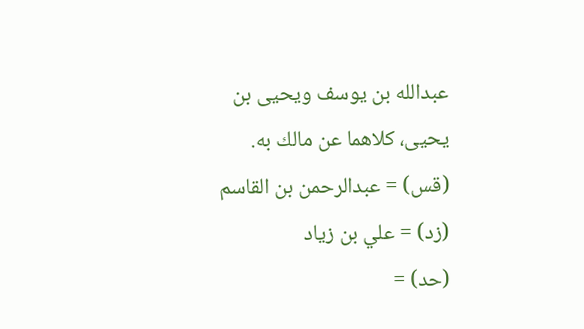عبدالله بن يوسف ويحيى بن
يحيى، كلاهما عن مالك به.
(قس) = عبدالرحمن بن القاسم
(زد) = علي بن زياد
(حد) =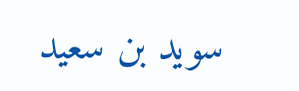سوید بن سعید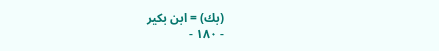(بك) = ابن بكير
- ١٨٠ -